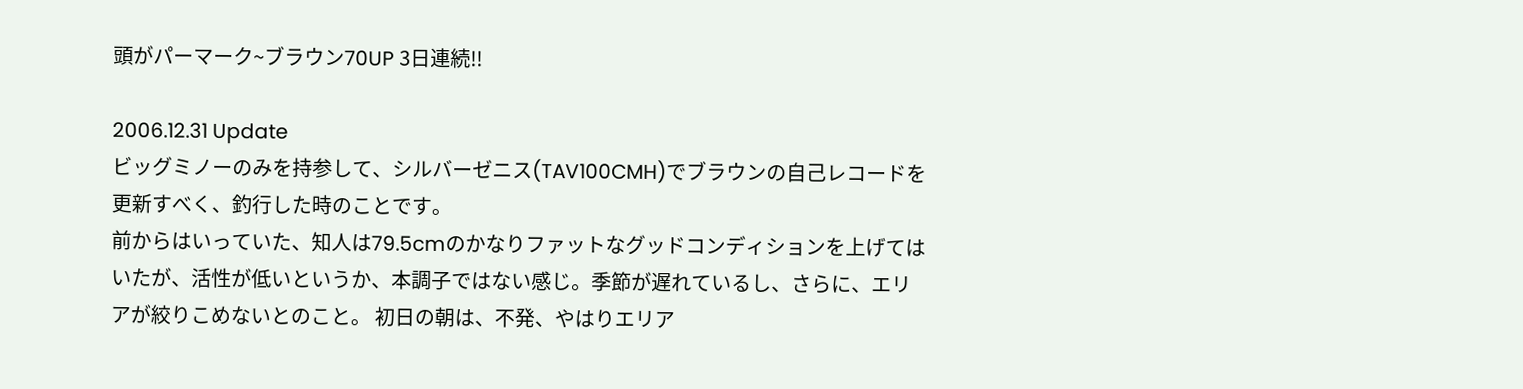頭がパーマーク~ブラウン70UP 3日連続!!

2006.12.31 Update
ビッグミノーのみを持参して、シルバーゼニス(TAV100CMH)でブラウンの自己レコードを更新すべく、釣行した時のことです。
前からはいっていた、知人は79.5cmのかなりファットなグッドコンディションを上げてはいたが、活性が低いというか、本調子ではない感じ。季節が遅れているし、さらに、エリアが絞りこめないとのこと。 初日の朝は、不発、やはりエリア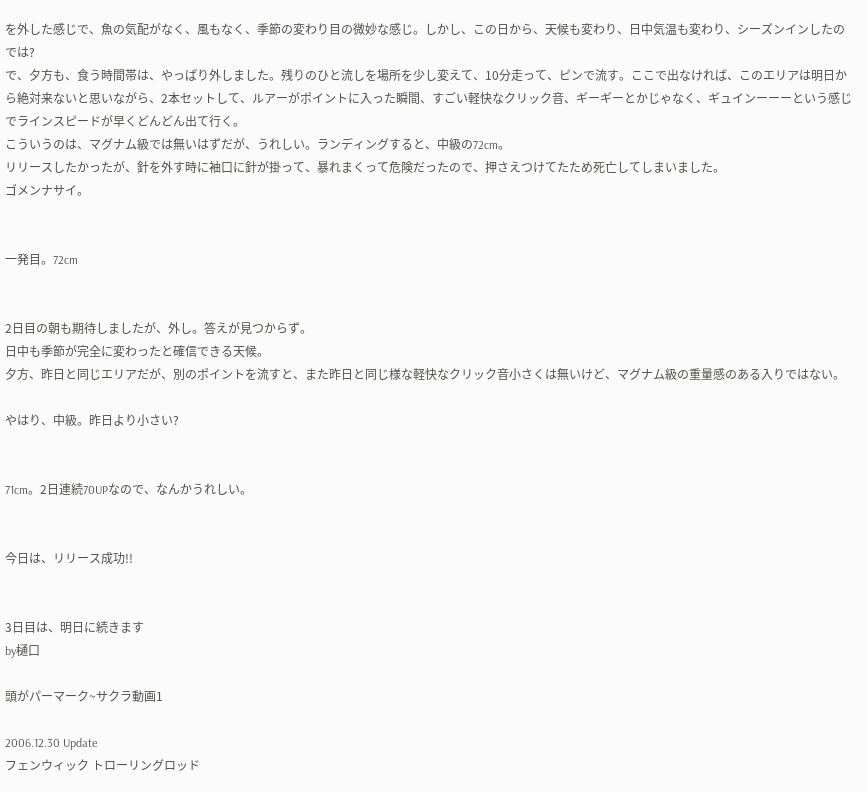を外した感じで、魚の気配がなく、風もなく、季節の変わり目の微妙な感じ。しかし、この日から、天候も変わり、日中気温も変わり、シーズンインしたのでは?
で、夕方も、食う時間帯は、やっぱり外しました。残りのひと流しを場所を少し変えて、10分走って、ピンで流す。ここで出なければ、このエリアは明日から絶対来ないと思いながら、2本セットして、ルアーがポイントに入った瞬間、すごい軽快なクリック音、ギーギーとかじゃなく、ギュインーーーという感じでラインスピードが早くどんどん出て行く。
こういうのは、マグナム級では無いはずだが、うれしい。ランディングすると、中級の72cm。
リリースしたかったが、針を外す時に袖口に針が掛って、暴れまくって危険だったので、押さえつけてたため死亡してしまいました。
ゴメンナサイ。


一発目。72cm


2日目の朝も期待しましたが、外し。答えが見つからず。
日中も季節が完全に変わったと確信できる天候。
夕方、昨日と同じエリアだが、別のポイントを流すと、また昨日と同じ様な軽快なクリック音小さくは無いけど、マグナム級の重量感のある入りではない。

やはり、中級。昨日より小さい?


71cm。2日連続70UPなので、なんかうれしい。


今日は、リリース成功!!


3日目は、明日に続きます
by樋口

頭がパーマーク~サクラ動画1

2006.12.30 Update
フェンウィック トローリングロッド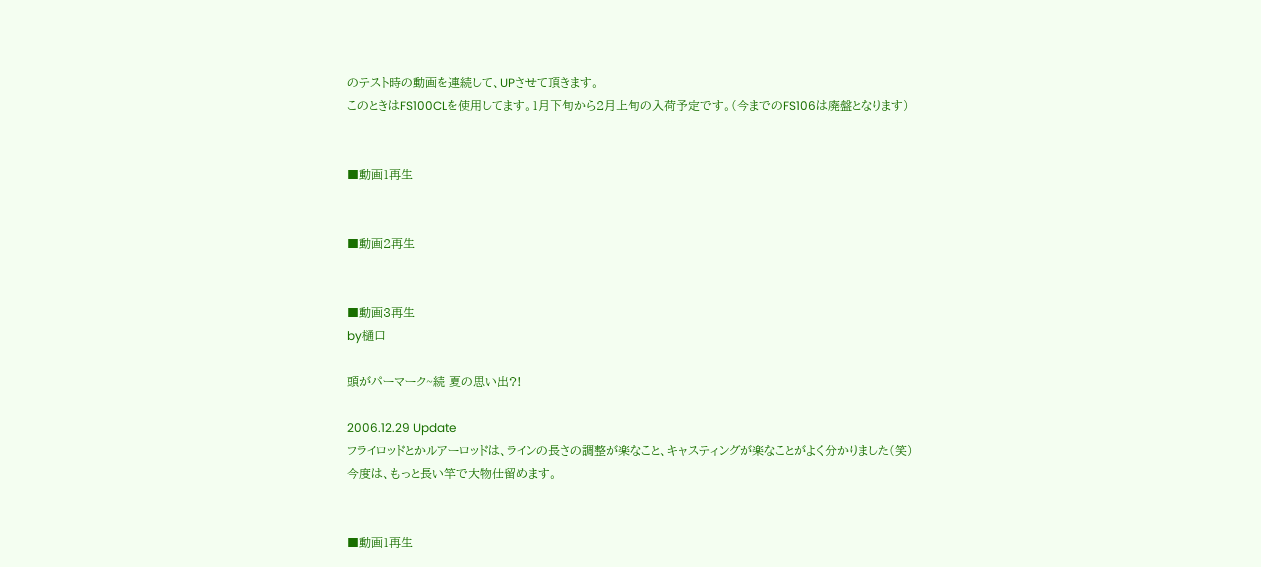のテスト時の動画を連続して、UPさせて頂きます。
このときはFS100CLを使用してます。1月下旬から2月上旬の入荷予定です。(今までのFS106は廃盤となります)


■動画1再生


■動画2再生


■動画3再生
by樋口

頭がパーマーク~続 夏の思い出?!

2006.12.29 Update
フライロッドとかルアーロッドは、ラインの長さの調整が楽なこと、キャスティングが楽なことがよく分かりました(笑)
今度は、もっと長い竿で大物仕留めます。


■動画1再生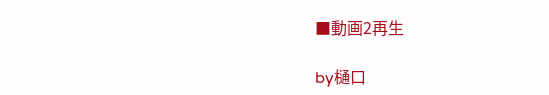■動画2再生

by樋口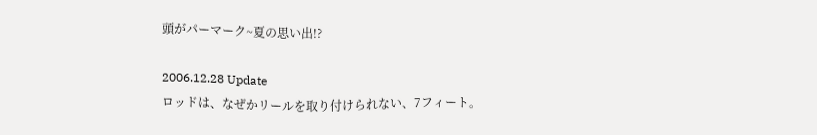頭がパーマーク~夏の思い出!?

2006.12.28 Update
ロッドは、なぜかリールを取り付けられない、7フィート。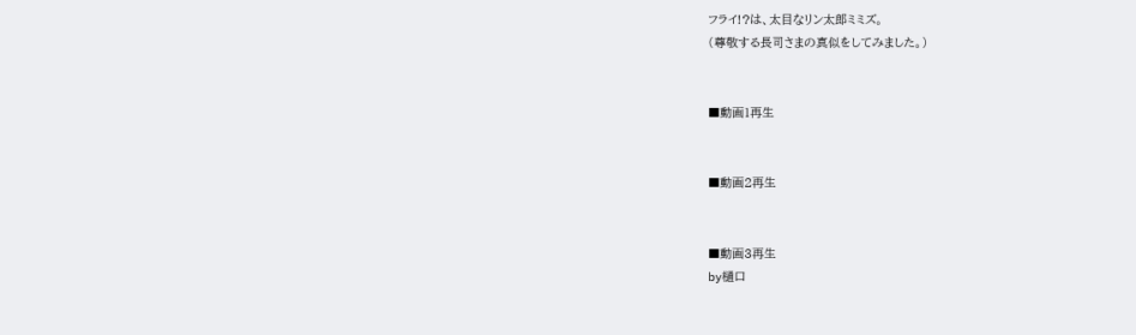フライ!?は、太目なリン太郎ミミズ。
(尊敬する長司さまの真似をしてみました。)


■動画1再生


■動画2再生


■動画3再生
by樋口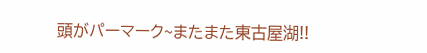頭がパーマーク~またまた東古屋湖!!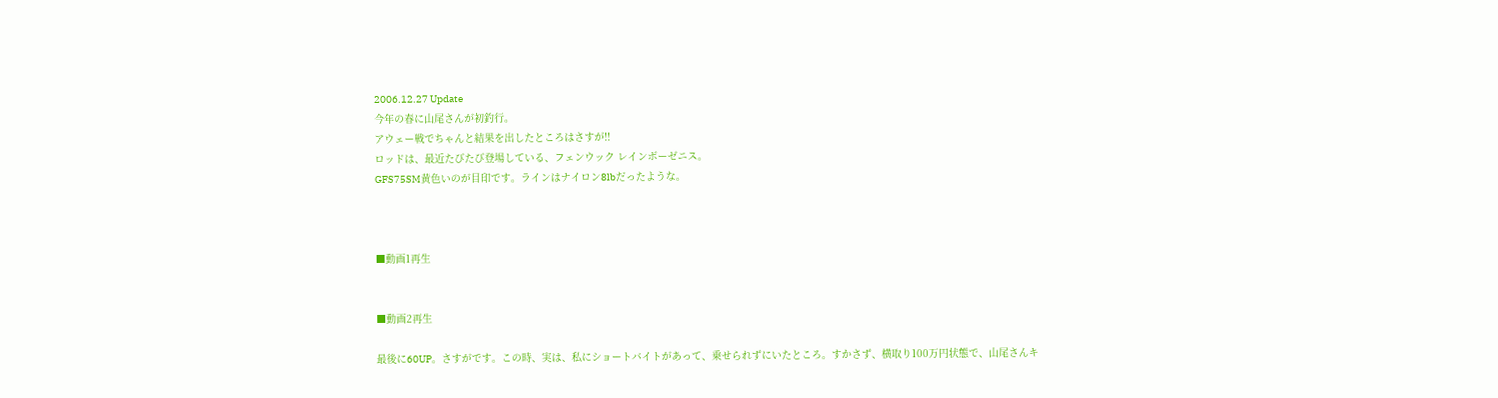2006.12.27 Update
今年の春に山尾さんが初釣行。
アウェー戦でちゃんと結果を出したところはさすが!!
ロッドは、最近たびたび登場している、フェンウック レインボーゼニス。
GFS75SM黄色いのが目印です。ラインはナイロン8lbだったような。



■動画1再生


■動画2再生

最後に60UP。さすがです。この時、実は、私にショートバイトがあって、乗せられずにいたところ。すかさず、横取り100万円状態で、山尾さんキ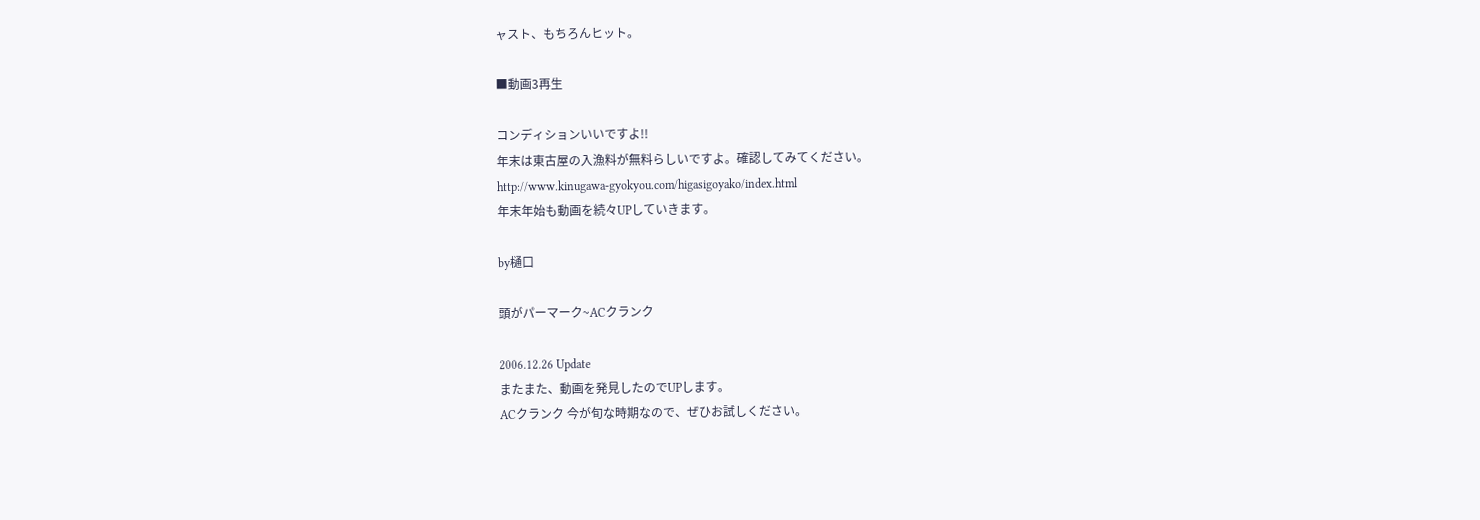ャスト、もちろんヒット。

■動画3再生

コンディションいいですよ!!
年末は東古屋の入漁料が無料らしいですよ。確認してみてください。
http://www.kinugawa-gyokyou.com/higasigoyako/index.html
年末年始も動画を続々UPしていきます。

by樋口

頭がパーマーク~ACクランク

2006.12.26 Update
またまた、動画を発見したのでUPします。
ACクランク 今が旬な時期なので、ぜひお試しください。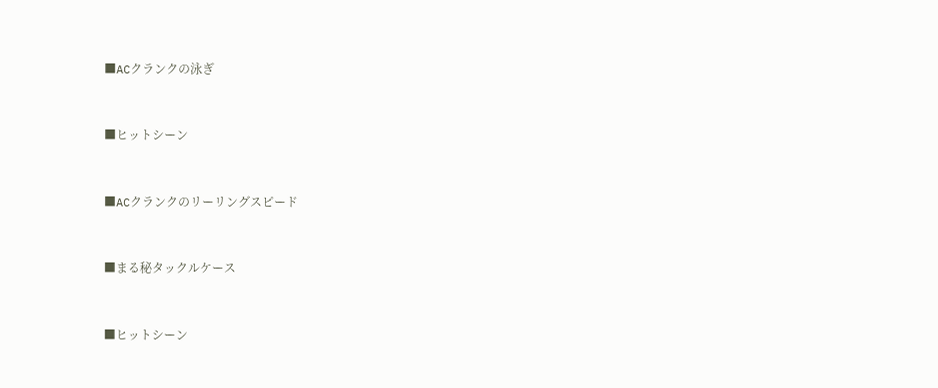■ACクランクの泳ぎ


■ヒットシーン


■ACクランクのリーリングスピード


■まる秘タックルケース


■ヒットシーン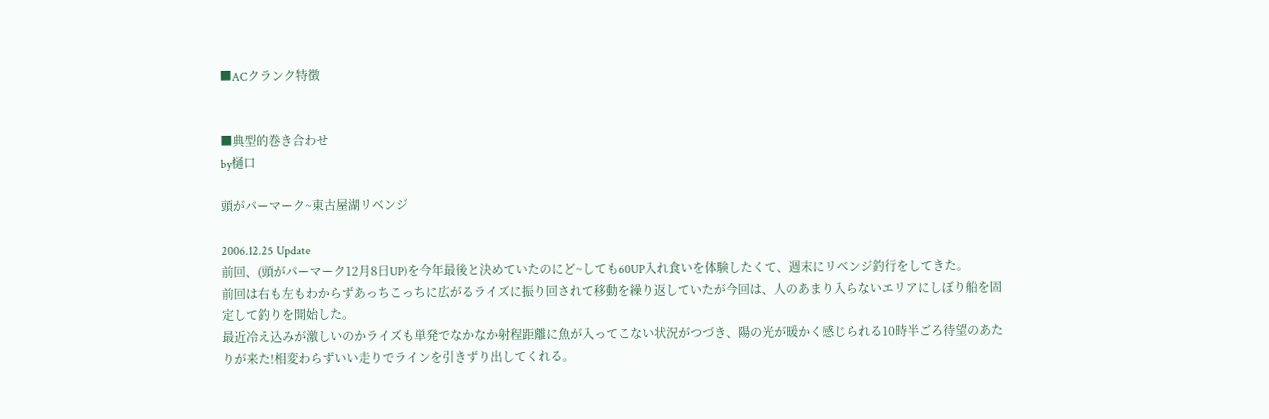■ACクランク特徴


■典型的巻き合わせ
by樋口

頭がパーマーク~東古屋湖リベンジ

2006.12.25 Update
前回、(頭がパーマーク12月8日UP)を今年最後と決めていたのにど~しても60UP入れ食いを体験したくて、週末にリベンジ釣行をしてきた。
前回は右も左もわからずあっちこっちに広がるライズに振り回されて移動を繰り返していたが今回は、人のあまり入らないエリアにしぼり船を固定して釣りを開始した。
最近冷え込みが激しいのかライズも単発でなかなか射程距離に魚が入ってこない状況がつづき、陽の光が暖かく感じられる10時半ごろ待望のあたりが来た!相変わらずいい走りでラインを引きずり出してくれる。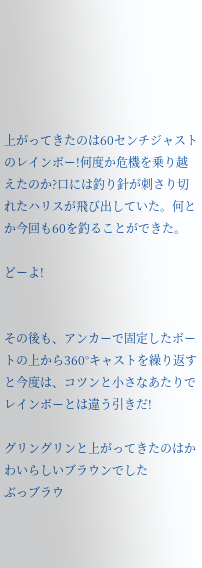上がってきたのは60センチジャストのレインボー!何度か危機を乗り越えたのか?口には釣り針が刺さり切れたハリスが飛び出していた。何とか今回も60を釣ることができた。

どーよ!


その後も、アンカーで固定したボートの上から360°キャストを繰り返すと今度は、コツンと小さなあたりでレインボーとは違う引きだ!

グリングリンと上がってきたのはかわいらしいブラウンでした
ぶっブラウ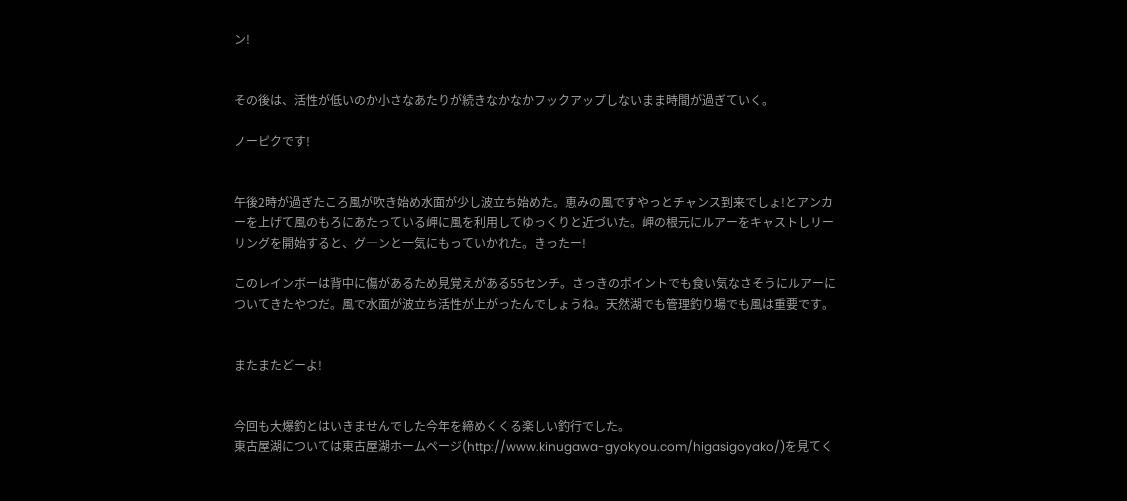ン!


その後は、活性が低いのか小さなあたりが続きなかなかフックアップしないまま時間が過ぎていく。

ノーピクです!


午後2時が過ぎたころ風が吹き始め水面が少し波立ち始めた。恵みの風ですやっとチャンス到来でしょ!とアンカーを上げて風のもろにあたっている岬に風を利用してゆっくりと近づいた。岬の根元にルアーをキャストしリーリングを開始すると、グ―ンと一気にもっていかれた。きったー!

このレインボーは背中に傷があるため見覚えがある55センチ。さっきのポイントでも食い気なさそうにルアーについてきたやつだ。風で水面が波立ち活性が上がったんでしょうね。天然湖でも管理釣り場でも風は重要です。


またまたどーよ!


今回も大爆釣とはいきませんでした今年を締めくくる楽しい釣行でした。
東古屋湖については東古屋湖ホームページ(http://www.kinugawa-gyokyou.com/higasigoyako/)を見てく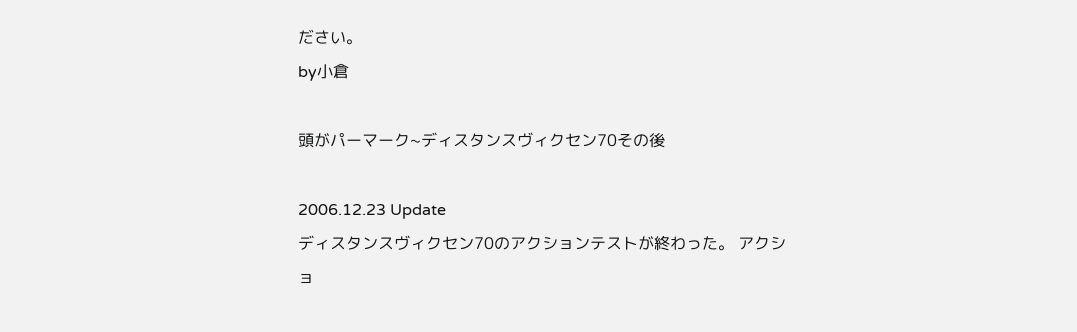ださい。
by小倉

頭がパーマーク~ディスタンスヴィクセン70その後

2006.12.23 Update
ディスタンスヴィクセン70のアクションテストが終わった。 アクショ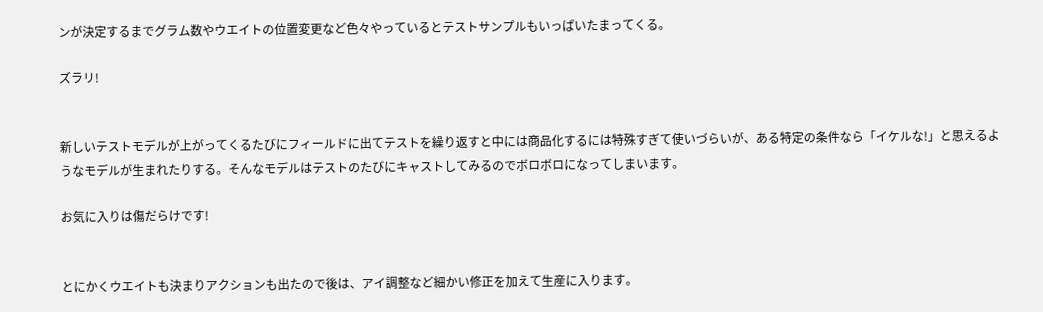ンが決定するまでグラム数やウエイトの位置変更など色々やっているとテストサンプルもいっぱいたまってくる。

ズラリ!


新しいテストモデルが上がってくるたびにフィールドに出てテストを繰り返すと中には商品化するには特殊すぎて使いづらいが、ある特定の条件なら「イケルな!」と思えるようなモデルが生まれたりする。そんなモデルはテストのたびにキャストしてみるのでボロボロになってしまいます。

お気に入りは傷だらけです!


とにかくウエイトも決まりアクションも出たので後は、アイ調整など細かい修正を加えて生産に入ります。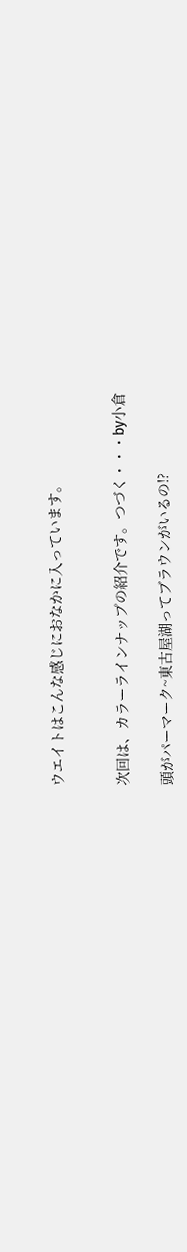ウエイトはこんな感じにおなかに入っています。


次回は、カラーラインナップの紹介です。つづく・・・by小倉

頭がパーマーク~東古屋湖ってブラウンがいるの!?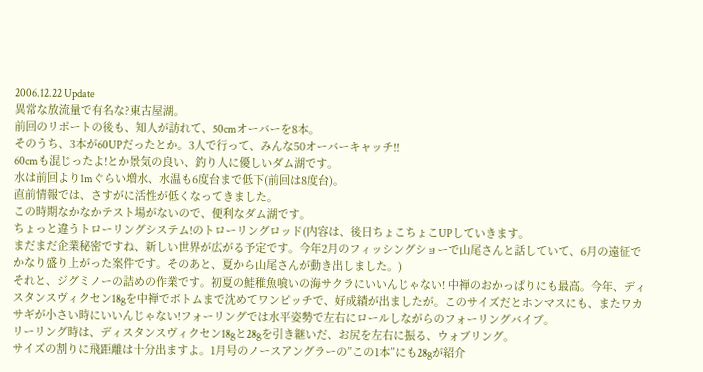2006.12.22 Update
異常な放流量で有名な?東古屋湖。
前回のリポートの後も、知人が訪れて、50cmオーバーを8本。
そのうち、3本が60UPだったとか。3人で行って、みんな50オーバーキャッチ!!
60cmも混じったよ!とか景気の良い、釣り人に優しいダム湖です。
水は前回より1mぐらい増水、水温も6度台まで低下(前回は8度台)。
直前情報では、さすがに活性が低くなってきました。
この時期なかなかテスト場がないので、便利なダム湖です。
ちょっと違うトローリングシステム!のトローリングロッド(内容は、後日ちょこちょこUPしていきます。
まだまだ企業秘密ですね、新しい世界が広がる予定です。今年2月のフィッシングショーで山尾さんと話していて、6月の遠征でかなり盛り上がった案件です。そのあと、夏から山尾さんが動き出しました。)
それと、ジグミノーの詰めの作業です。初夏の鮭稚魚喰いの海サクラにいいんじゃない! 中禅のおかっぱりにも最高。今年、ディスタンスヴィクセン18gを中禅でボトムまで沈めてワンピッチで、好成績が出ましたが。このサイズだとホンマスにも、またワカサギが小さい時にいいんじゃない!フォーリングでは水平姿勢で左右にロールしながらのフォーリングバイブ。
リーリング時は、ディスタンスヴィクセン18gと28gを引き継いだ、お尻を左右に振る、ウォブリング。
サイズの割りに飛距離は十分出ますよ。1月号のノースアングラーの”この1本”にも28gが紹介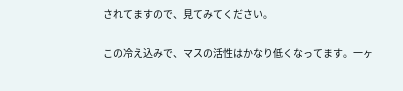されてますので、見てみてください。

この冷え込みで、マスの活性はかなり低くなってます。一ヶ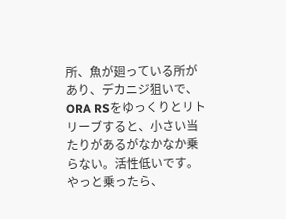所、魚が廻っている所があり、デカニジ狙いで、ORA RSをゆっくりとリトリーブすると、小さい当たりがあるがなかなか乗らない。活性低いです。
やっと乗ったら、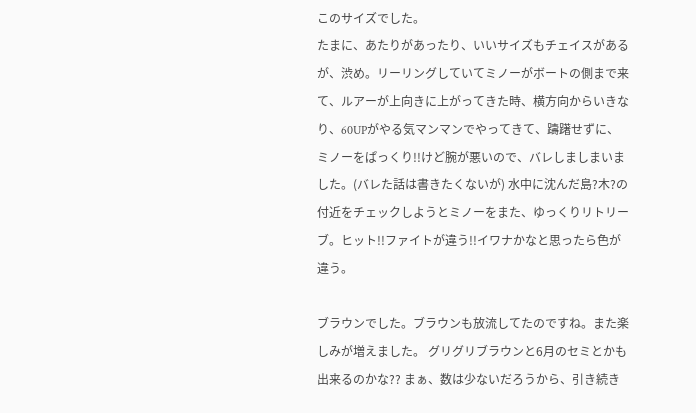このサイズでした。
たまに、あたりがあったり、いいサイズもチェイスがあるが、渋め。リーリングしていてミノーがボートの側まで来て、ルアーが上向きに上がってきた時、横方向からいきなり、60UPがやる気マンマンでやってきて、躊躇せずに、ミノーをぱっくり!!けど腕が悪いので、バレしましまいました。(バレた話は書きたくないが) 水中に沈んだ島?木?の付近をチェックしようとミノーをまた、ゆっくりリトリーブ。ヒット!!ファイトが違う!!イワナかなと思ったら色が違う。

ブラウンでした。ブラウンも放流してたのですね。また楽しみが増えました。 グリグリブラウンと6月のセミとかも出来るのかな?? まぁ、数は少ないだろうから、引き続き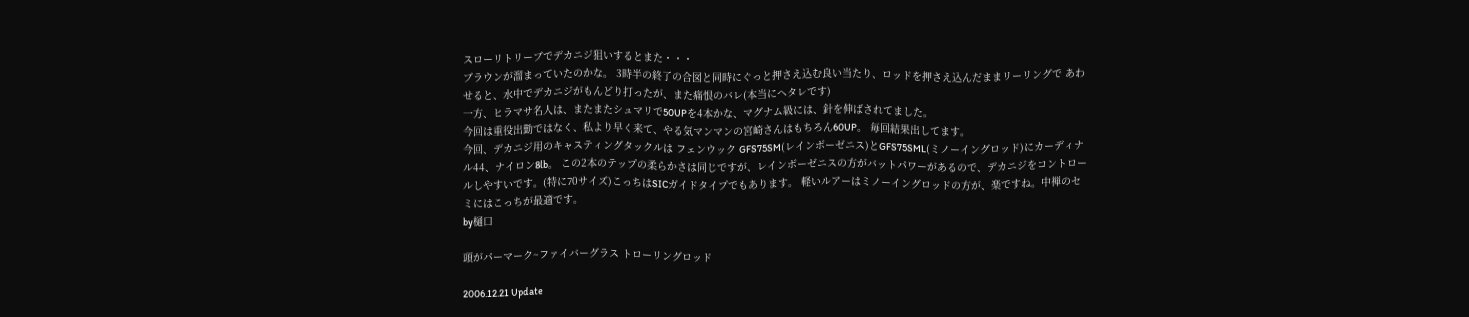スローリトリーブでデカニジ狙いするとまた・・・
ブラウンが溜まっていたのかな。 3時半の終了の合図と同時にぐっと押さえ込む良い当たり、ロッドを押さえ込んだままリーリングで あわせると、水中でデカニジがもんどり打ったが、また痛恨のバレ(本当にヘタレです)
一方、ヒラマサ名人は、またまたシュマリで50UPを4本かな、マグナム級には、針を伸ばされてました。
今回は重役出勤ではなく、私より早く来て、やる気マンマンの宮崎さんはもちろん60UP。 毎回結果出してます。
今回、デカニジ用のキャスティングタックルは フェンウック GFS75SM(レインボーゼニス)とGFS75SML(ミノーイングロッド)にカーディナル44、ナイロン8lb。 この2本のテップの柔らかさは同じですが、レインボーゼニスの方がバットパワーがあるので、デカニジをコントロールしやすいです。(特に70サイズ)こっちはSICガイドタイプでもあります。 軽いルアーはミノーイングロッドの方が、楽ですね。中禅のセミにはこっちが最適です。
by樋口

頭がパーマーク~ファイバーグラス トローリングロッド

2006.12.21 Update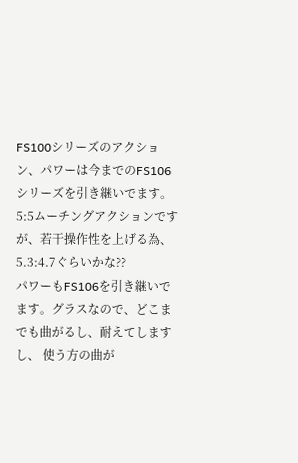FS100シリーズのアクション、パワーは今までのFS106シリーズを引き継いでます。
5:5ムーチングアクションですが、若干操作性を上げる為、5.3:4.7ぐらいかな??
パワーもFS106を引き継いでます。グラスなので、どこまでも曲がるし、耐えてしますし、 使う方の曲が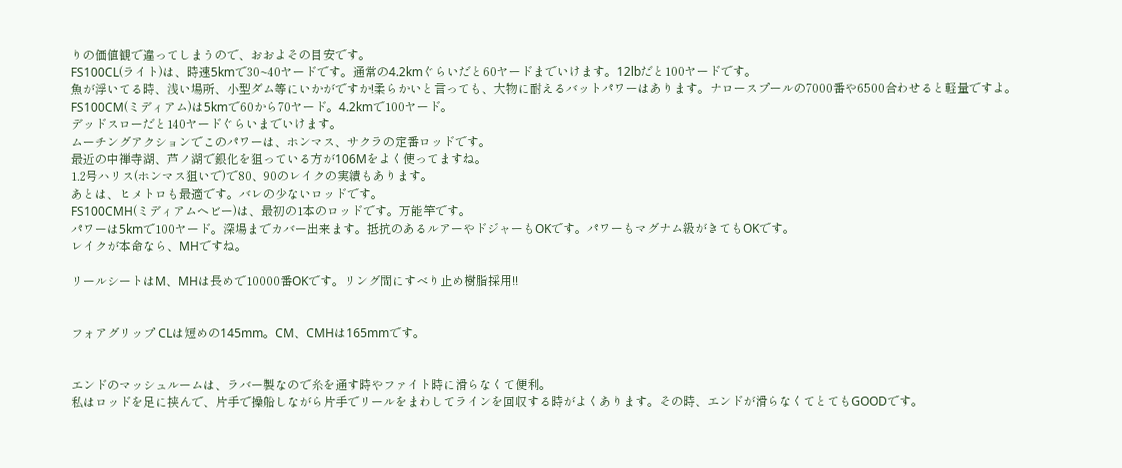りの価値観で違ってしまうので、おおよその目安です。
FS100CL(ライト)は、時速5kmで30~40ヤードです。通常の4.2kmぐらいだと60ヤードまでいけます。12lbだと100ヤードです。
魚が浮いてる時、浅い場所、小型ダム等にいかがですか!柔らかいと言っても、大物に耐えるバットパワーはあります。ナロースプールの7000番や6500合わせると軽量ですよ。
FS100CM(ミディアム)は5kmで60から70ヤード。4.2kmで100ヤード。
デッドスローだと140ヤードぐらいまでいけます。
ムーチングアクションでこのパワーは、ホンマス、サクラの定番ロッドです。
最近の中禅寺湖、芦ノ湖で銀化を狙っている方が106Mをよく使ってますね。
1.2号ハリス(ホンマス狙いで)で80、90のレイクの実績もあります。
あとは、ヒメトロも最適です。バレの少ないロッドです。
FS100CMH(ミディアムヘビー)は、最初の1本のロッドです。万能竿です。
パワーは5kmで100ヤード。深場までカバー出来ます。抵抗のあるルアーやドジャーもOKです。パワーもマグナム級がきてもOKです。
レイクが本命なら、MHですね。

リールシートはM、MHは長めで10000番OKです。リング間にすべり止め樹脂採用!!


フォアグリップ CLは短めの145mm。CM、CMHは165mmです。


エンドのマッシュルームは、ラバー製なので糸を通す時やファイト時に滑らなくて便利。
私はロッドを足に挟んで、片手で操船しながら片手でリールをまわしてラインを回収する時がよくあります。その時、エンドが滑らなくてとてもGOODです。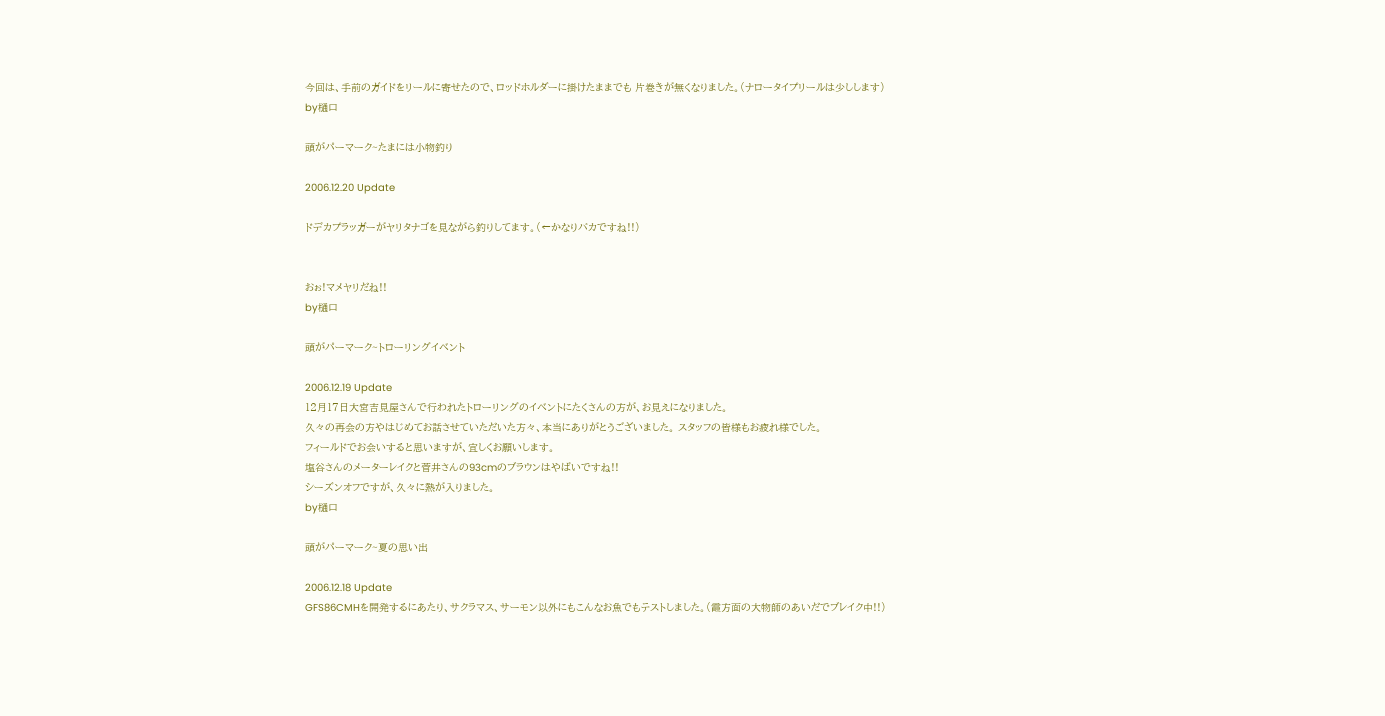今回は、手前のガイドをリールに寄せたので、ロッドホルダーに掛けたままでも 片巻きが無くなりました。(ナロータイプリールは少しします)
by樋口

頭がパーマーク~たまには小物釣り

2006.12.20 Update

ドデカプラッガーがヤリタナゴを見ながら釣りしてます。(←かなりバカですね!!)


おぉ!マメヤリだね!!
by樋口

頭がパーマーク~トローリングイベント

2006.12.19 Update
12月17日大宮吉見屋さんで行われたトローリングのイベントにたくさんの方が、お見えになりました。
久々の再会の方やはじめてお話させていただいた方々、本当にありがとうございました。 スタッフの皆様もお疲れ様でした。
フィールドでお会いすると思いますが、宜しくお願いします。
塩谷さんのメーターレイクと菅井さんの93cmのブラウンはやばいですね!!
シーズンオフですが、久々に熱が入りました。
by樋口

頭がパーマーク~夏の思い出

2006.12.18 Update
GFS86CMHを開発するにあたり、サクラマス、サーモン以外にもこんなお魚でもテストしました。(霞方面の大物師のあいだでブレイク中!!)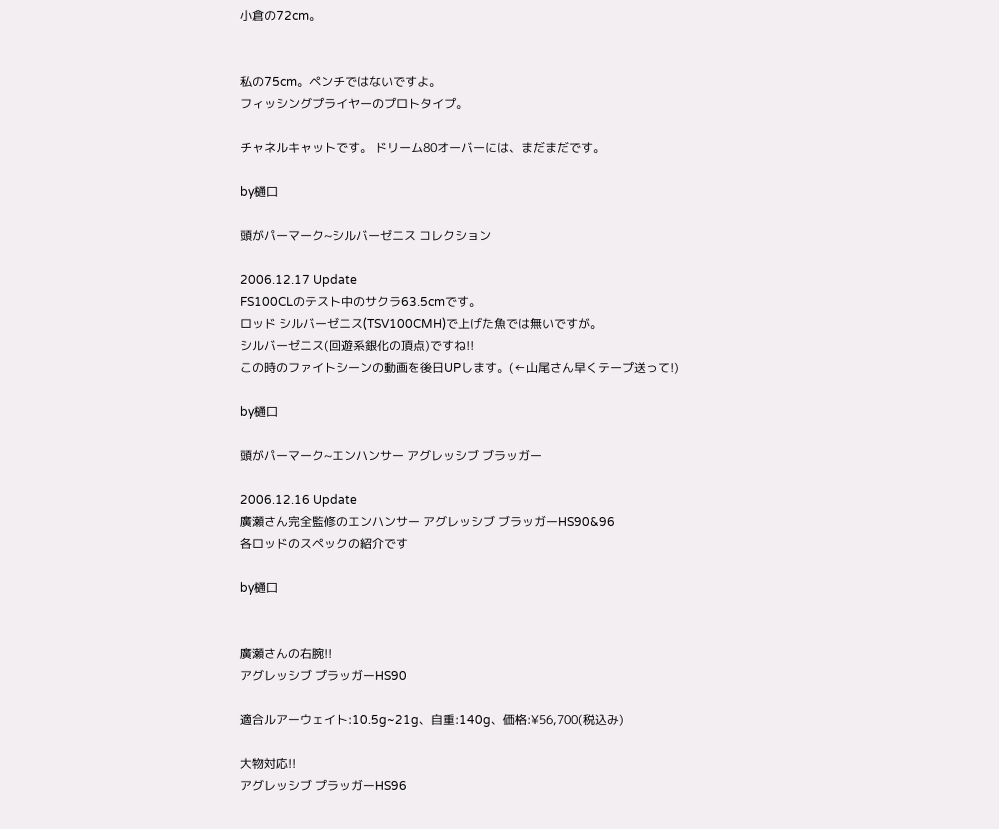小倉の72cm。


私の75cm。ペンチではないですよ。
フィッシングプライヤーのプロトタイプ。

チャネルキャットです。 ドリーム80オーバーには、まだまだです。

by樋口

頭がパーマーク~シルバーゼニス コレクション

2006.12.17 Update
FS100CLのテスト中のサクラ63.5cmです。
ロッド シルバーゼニス(TSV100CMH)で上げた魚では無いですが。
シルバーゼニス(回遊系銀化の頂点)ですね!!
この時のファイトシーンの動画を後日UPします。(←山尾さん早くテープ送って!)

by樋口

頭がパーマーク~エンハンサー アグレッシブ ブラッガー

2006.12.16 Update
廣瀬さん完全監修のエンハンサー アグレッシブ ブラッガーHS90&96
各ロッドのスペックの紹介です

by樋口


廣瀬さんの右腕!!
アグレッシブ プラッガーHS90

適合ルアーウェイト:10.5g~21g、自重:140g、価格:¥56,700(税込み)

大物対応!!
アグレッシブ プラッガーHS96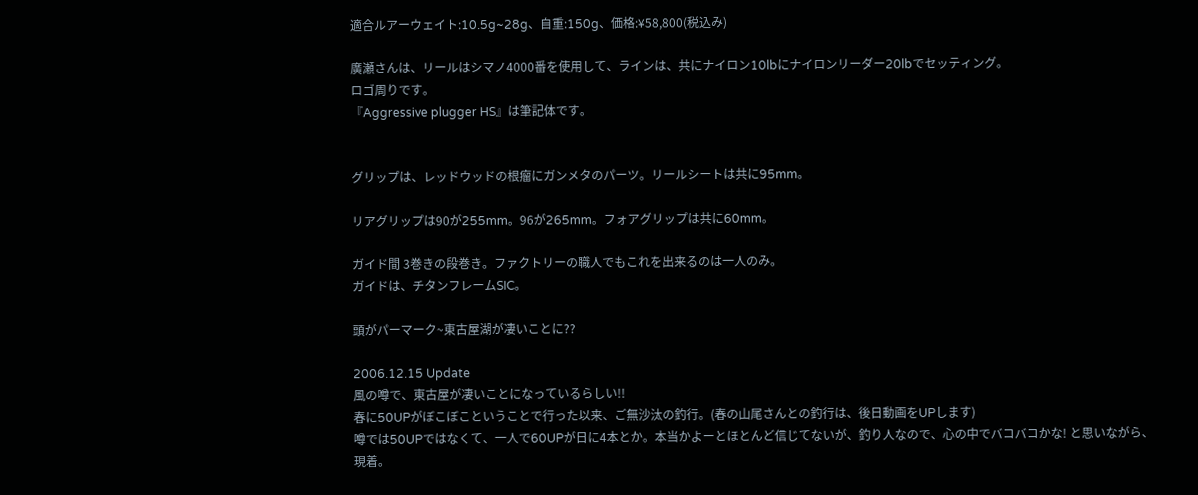適合ルアーウェイト:10.5g~28g、自重:150g、価格:¥58,800(税込み)

廣瀬さんは、リールはシマノ4000番を使用して、ラインは、共にナイロン10lbにナイロンリーダー20lbでセッティング。
ロゴ周りです。
『Aggressive plugger HS』は筆記体です。


グリップは、レッドウッドの根瘤にガンメタのパーツ。リールシートは共に95mm。

リアグリップは90が255mm。96が265mm。フォアグリップは共に60mm。

ガイド間 3巻きの段巻き。ファクトリーの職人でもこれを出来るのは一人のみ。
ガイドは、チタンフレームSIC。

頭がパーマーク~東古屋湖が凄いことに??

2006.12.15 Update
風の噂で、東古屋が凄いことになっているらしい!!
春に50UPがぼこぼこということで行った以来、ご無沙汰の釣行。(春の山尾さんとの釣行は、後日動画をUPします)
噂では50UPではなくて、一人で60UPが日に4本とか。本当かよーとほとんど信じてないが、釣り人なので、心の中でバコバコかな! と思いながら、現着。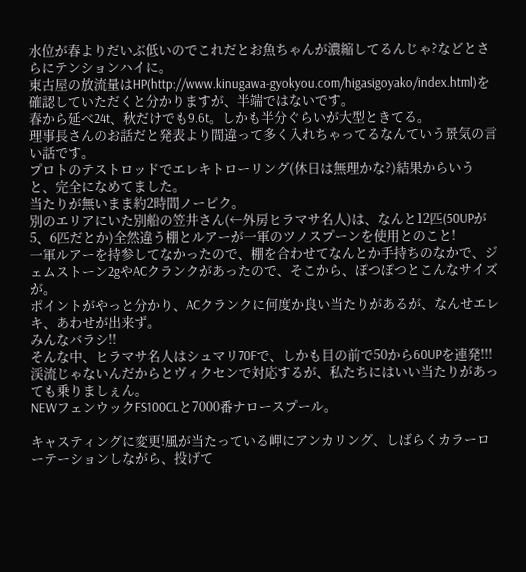水位が春よりだいぶ低いのでこれだとお魚ちゃんが濃縮してるんじゃ?などとさらにテンションハイに。
東古屋の放流量はHP(http://www.kinugawa-gyokyou.com/higasigoyako/index.html)を確認していただくと分かりますが、半端ではないです。
春から延べ24t、秋だけでも9.6t。しかも半分ぐらいが大型ときてる。
理事長さんのお話だと発表より間違って多く入れちゃってるなんていう景気の言い話です。
プロトのテストロッドでエレキトローリング(休日は無理かな?)結果からいうと、完全になめてました。
当たりが無いまま約2時間ノーピク。
別のエリアにいた別船の笠井さん(←外房ヒラマサ名人)は、なんと12匹(50UPが5、6匹だとか)全然違う棚とルアーが一軍のツノスプーンを使用とのこと!
一軍ルアーを持参してなかったので、棚を合わせてなんとか手持ちのなかで、ジェムストーン2gやACクランクがあったので、そこから、ぽつぽつとこんなサイズが。
ポイントがやっと分かり、ACクランクに何度か良い当たりがあるが、なんせエレキ、あわせが出来ず。
みんなバラシ!!
そんな中、ヒラマサ名人はシュマリ70Fで、しかも目の前で50から60UPを連発!!!
渓流じゃないんだからとヴィクセンで対応するが、私たちにはいい当たりがあっても乗りましぇん。
NEWフェンウックFS100CLと7000番ナロースプール。

キャスティングに変更!風が当たっている岬にアンカリング、しばらくカラーローテーションしながら、投げて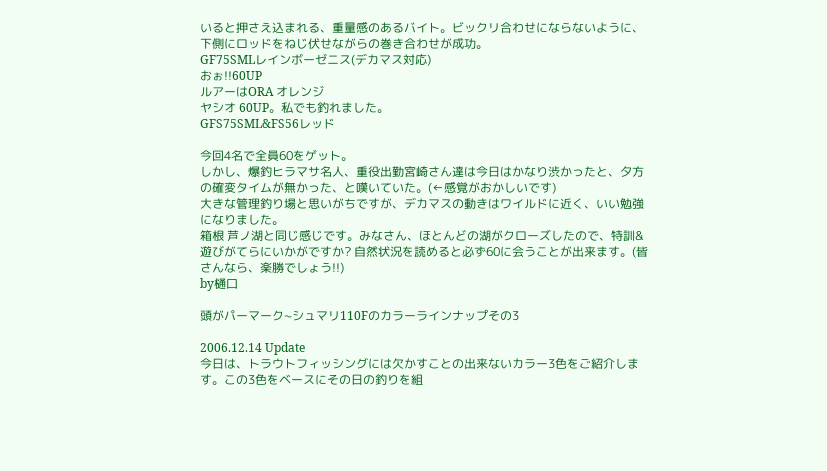いると押さえ込まれる、重量感のあるバイト。ビックリ合わせにならないように、下側にロッドをねじ伏せながらの巻き合わせが成功。
GF75SMLレインボーゼニス(デカマス対応)
おぉ!!60UP
ルアーはORA オレンジ
ヤシオ 60UP。私でも釣れました。
GFS75SML&FS56レッド

今回4名で全員60をゲット。
しかし、爆釣ヒラマサ名人、重役出勤宮崎さん達は今日はかなり渋かったと、夕方の確変タイムが無かった、と嘆いていた。(←感覚がおかしいです)
大きな管理釣り場と思いがちですが、デカマスの動きはワイルドに近く、いい勉強になりました。
箱根 芦ノ湖と同じ感じです。みなさん、ほとんどの湖がクローズしたので、特訓&遊びがてらにいかがですか? 自然状況を読めると必ず60に会うことが出来ます。(皆さんなら、楽勝でしょう!!)
by樋口

頭がパーマーク~シュマリ110Fのカラーラインナップその3

2006.12.14 Update
今日は、トラウトフィッシングには欠かすことの出来ないカラー3色をご紹介します。この3色をベースにその日の釣りを組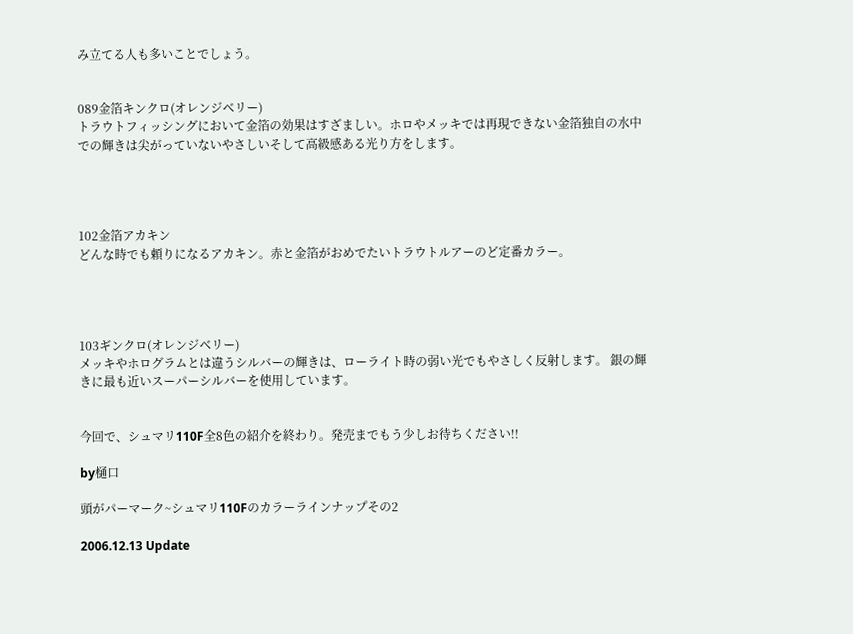み立てる人も多いことでしょう。


089金箔キンクロ(オレンジベリー)
トラウトフィッシングにおいて金箔の効果はすざましい。ホロやメッキでは再現できない金箔独自の水中での輝きは尖がっていないやさしいそして高級感ある光り方をします。




102金箔アカキン
どんな時でも頼りになるアカキン。赤と金箔がおめでたいトラウトルアーのど定番カラー。




103ギンクロ(オレンジベリー)
メッキやホログラムとは違うシルバーの輝きは、ローライト時の弱い光でもやさしく反射します。 銀の輝きに最も近いスーパーシルバーを使用しています。


今回で、シュマリ110F全8色の紹介を終わり。発売までもう少しお待ちください!!

by樋口

頭がパーマーク~シュマリ110Fのカラーラインナップその2

2006.12.13 Update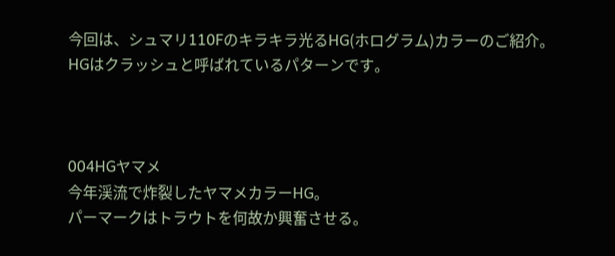今回は、シュマリ110Fのキラキラ光るHG(ホログラム)カラーのご紹介。
HGはクラッシュと呼ばれているパターンです。



004HGヤマメ
今年渓流で炸裂したヤマメカラーHG。
パーマークはトラウトを何故か興奮させる。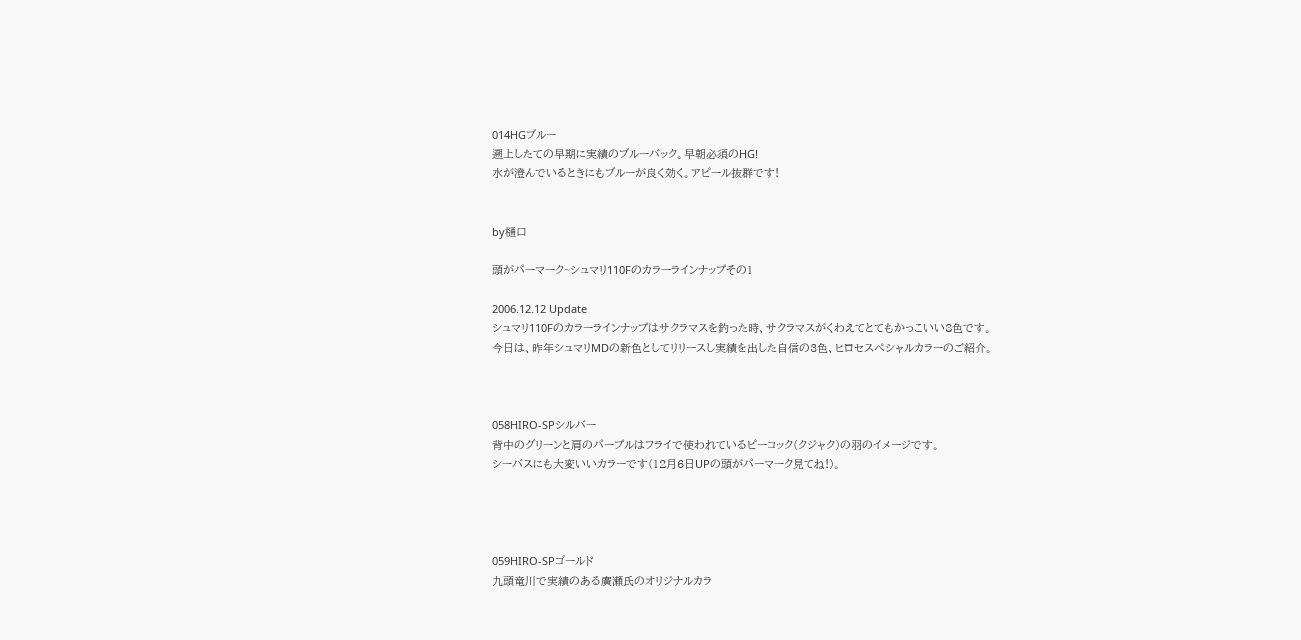014HGブルー
遡上したての早期に実績のブルーバック。早朝必須のHG!
水が澄んでいるときにもブルーが良く効く。アピール抜群です!


by樋口

頭がパーマーク~シュマリ110Fのカラーラインナップその1

2006.12.12 Update
シュマリ110Fのカラーラインナップはサクラマスを釣った時、サクラマスがくわえてとてもかっこいい8色です。
今日は、昨年シュマリMDの新色としてリリースし実績を出した自信の3色、ヒロセスペシャルカラーのご紹介。



058HIRO‐SPシルバー
背中のグリーンと肩のパープルはフライで使われているピーコック(クジャク)の羽のイメージです。
シーバスにも大変いいカラーです(12月6日UPの頭がパーマーク見てね!)。




059HIRO‐SPゴールド
九頭竜川で実績のある廣瀬氏のオリジナルカラ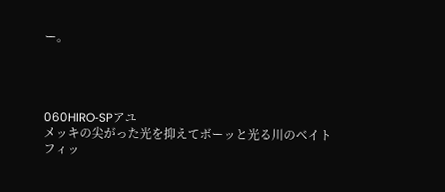ー。




060HIRO‐SPアユ
メッキの尖がった光を抑えてボーッと光る川のベイトフィッ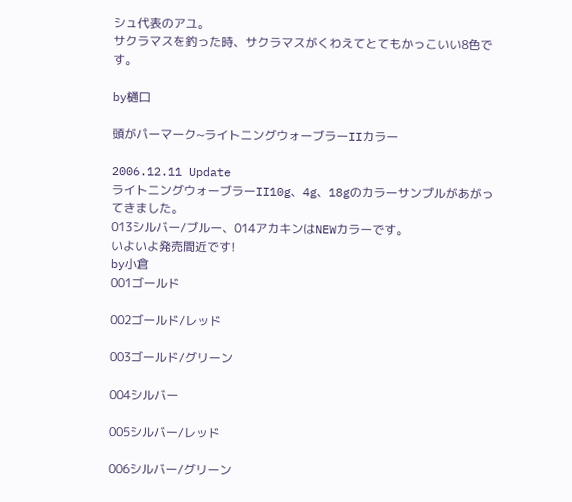シュ代表のアユ。
サクラマスを釣った時、サクラマスがくわえてとてもかっこいい8色です。

by樋口

頭がパーマーク~ライトニングウォーブラーIIカラー

2006.12.11 Update
ライトニングウォーブラーII10g、4g、18gのカラーサンプルがあがってきました。
013シルバー/ブルー、014アカキンはNEWカラーです。
いよいよ発売間近です!
by小倉
001ゴールド

002ゴールド/レッド

003ゴールド/グリーン

004シルバー

005シルバー/レッド

006シルバー/グリーン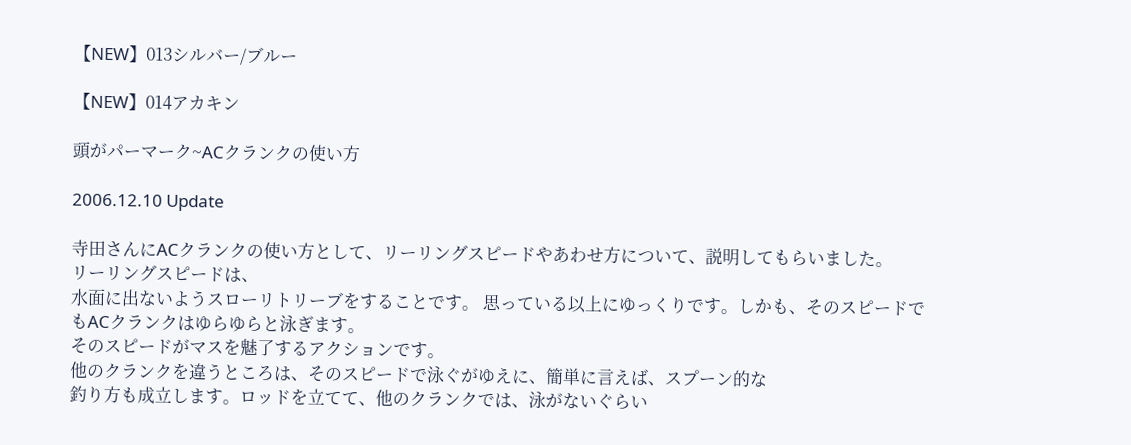【NEW】013シルバー/ブルー

【NEW】014アカキン

頭がパーマーク~ACクランクの使い方

2006.12.10 Update

寺田さんにACクランクの使い方として、リーリングスピードやあわせ方について、説明してもらいました。
リーリングスピードは、
水面に出ないようスローリトリーブをすることです。 思っている以上にゆっくりです。しかも、そのスピードでもACクランクはゆらゆらと泳ぎます。
そのスピードがマスを魅了するアクションです。
他のクランクを違うところは、そのスピードで泳ぐがゆえに、簡単に言えば、スプーン的な
釣り方も成立します。ロッドを立てて、他のクランクでは、泳がないぐらい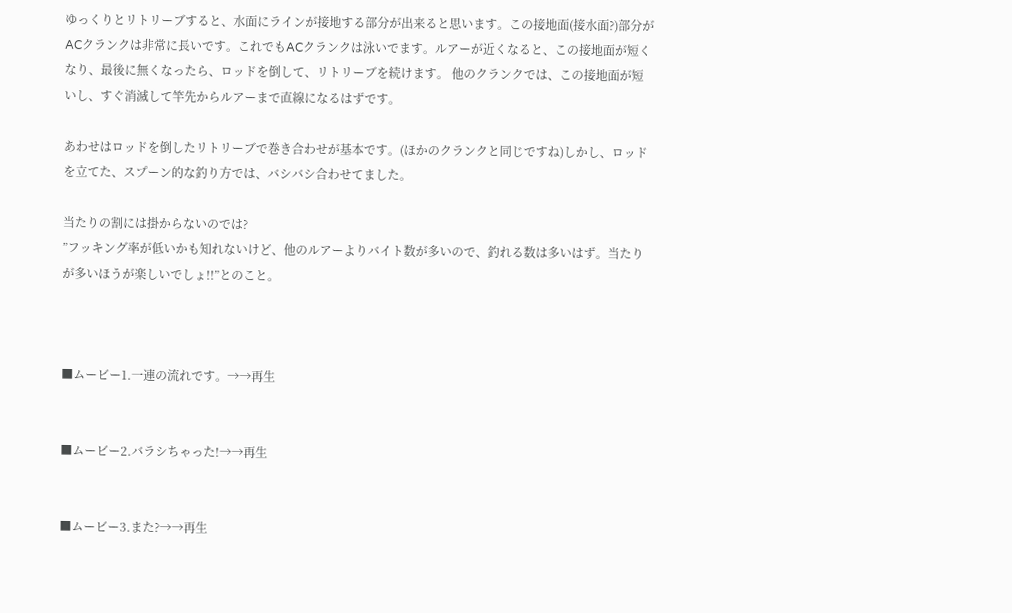ゆっくりとリトリーブすると、水面にラインが接地する部分が出来ると思います。この接地面(接水面?)部分がACクランクは非常に長いです。これでもACクランクは泳いでます。ルアーが近くなると、この接地面が短くなり、最後に無くなったら、ロッドを倒して、リトリーブを続けます。 他のクランクでは、この接地面が短いし、すぐ消滅して竿先からルアーまで直線になるはずです。

あわせはロッドを倒したリトリーブで巻き合わせが基本です。(ほかのクランクと同じですね)しかし、ロッドを立てた、スプーン的な釣り方では、バシバシ合わせてました。

当たりの割には掛からないのでは?
”フッキング率が低いかも知れないけど、他のルアーよりバイト数が多いので、釣れる数は多いはず。当たりが多いほうが楽しいでしょ!!”とのこと。



■ムービー1.一連の流れです。→→再生


■ムービー2.バラシちゃった!→→再生


■ムービー3.また?→→再生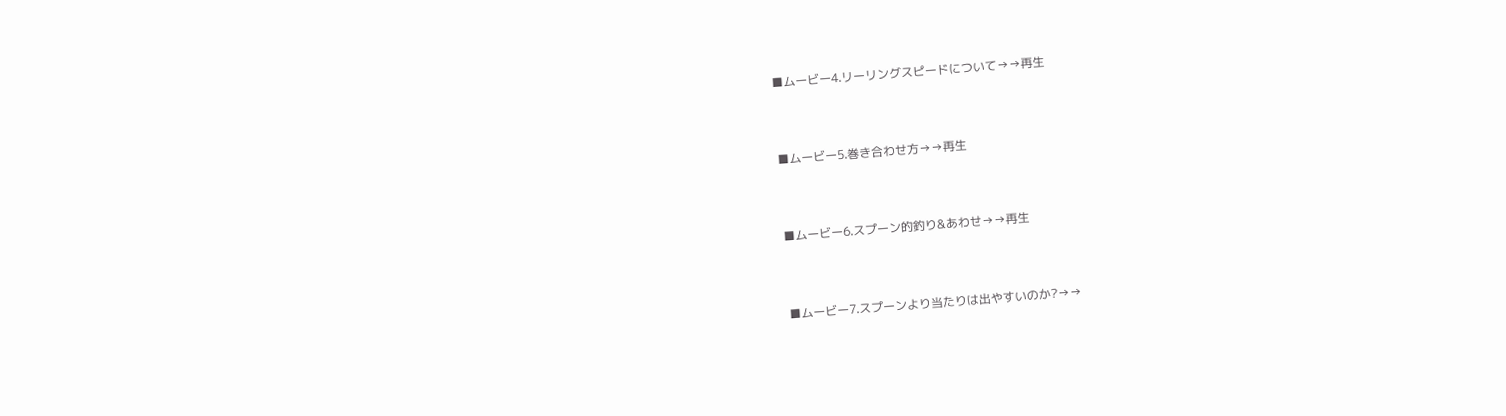■ムービー4.リーリングスピードについて→→再生


■ムービー5.巻き合わせ方→→再生


■ムービー6.スプーン的釣り&あわせ→→再生


■ムービー7.スプーンより当たりは出やすいのか?→→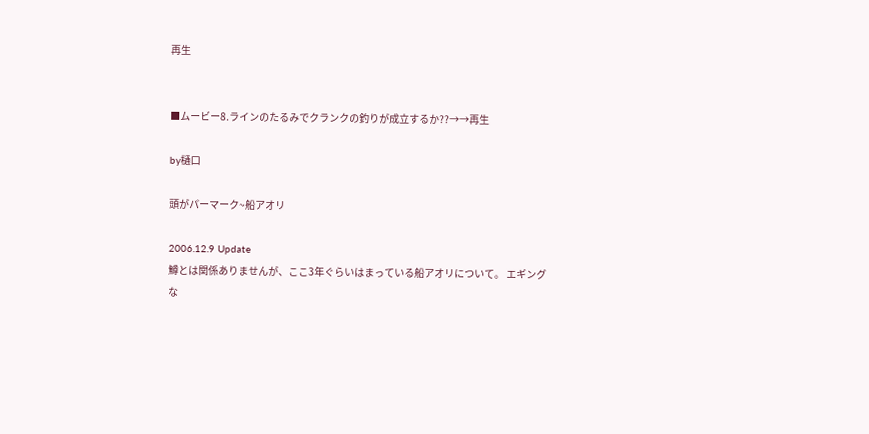再生


■ムービー8.ラインのたるみでクランクの釣りが成立するか??→→再生

by樋口

頭がパーマーク~船アオリ

2006.12.9 Update
鱒とは関係ありませんが、ここ3年ぐらいはまっている船アオリについて。 エギングな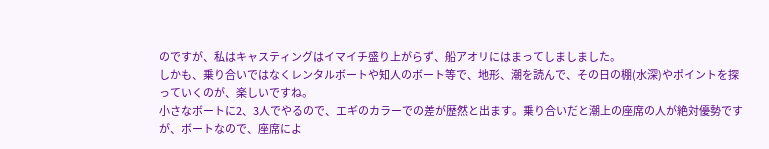のですが、私はキャスティングはイマイチ盛り上がらず、船アオリにはまってしましました。
しかも、乗り合いではなくレンタルボートや知人のボート等で、地形、潮を読んで、その日の棚(水深)やポイントを探っていくのが、楽しいですね。
小さなボートに2、3人でやるので、エギのカラーでの差が歴然と出ます。乗り合いだと潮上の座席の人が絶対優勢ですが、ボートなので、座席によ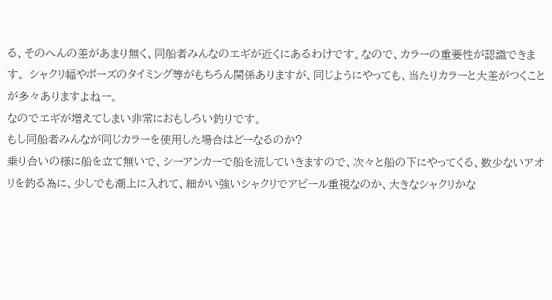る、そのへんの差があまり無く、同船者みんなのエギが近くにあるわけです。なので、カラーの重要性が認識できます。 シャクリ幅やポーズのタイミング等がもちろん関係ありますが、同じようにやっても、当たりカラーと大差がつくことが多々ありますよねー。
なのでエギが増えてしまい非常におもしろい釣りです。
もし同船者みんなが同じカラーを使用した場合はどーなるのか?
乗り合いの様に船を立て無いで、シーアンカーで船を流していきますので、次々と船の下にやってくる、数少ないアオリを釣る為に、少しでも潮上に入れて、細かい強いシャクリでアピール重視なのか、大きなシャクリかな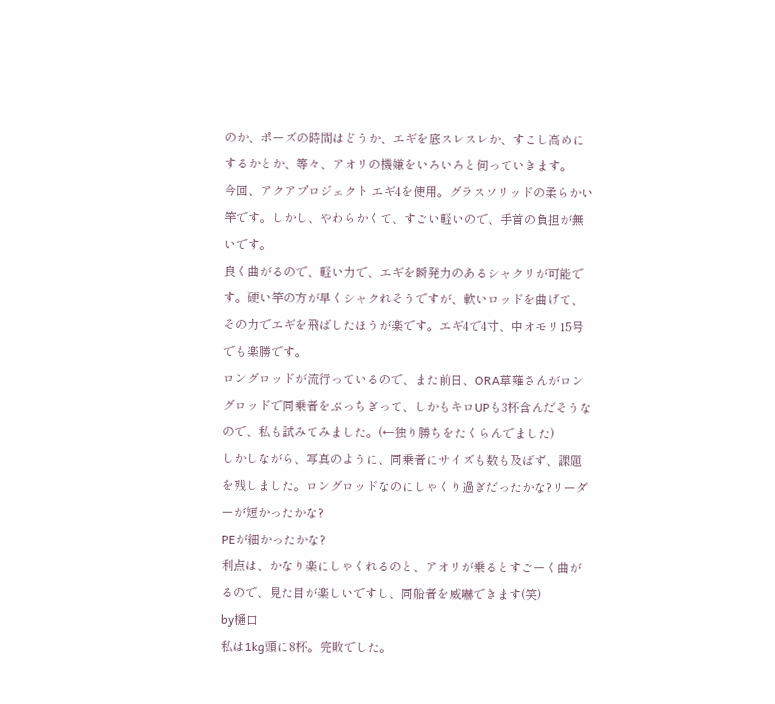のか、ポーズの時間はどうか、エギを底スレスレか、すこし高めにするかとか、等々、アオリの機嫌をいろいろと伺っていきます。
今回、アクアプロジェクト エギ4を使用。グラスソリッドの柔らかい竿です。しかし、やわらかくて、すごい軽いので、手首の負担が無いです。
良く曲がるので、軽い力で、エギを瞬発力のあるシャクリが可能です。硬い竿の方が早くシャクれそうですが、軟いロッドを曲げて、その力でエギを飛ばしたほうが楽です。エギ4で4寸、中オモリ15号でも楽勝です。
ロングロッドが流行っているので、また前日、ORA草薙さんがロングロッドで同乗者をぶっちぎって、しかもキロUPも3杯含んだそうなので、私も試みてみました。(←独り勝ちをたくらんでました)
しかしながら、写真のように、同乗者にサイズも数も及ばず、課題を残しました。ロングロッドなのにしゃくり過ぎだったかな?リーダーが短かったかな?
PEが細かったかな?
利点は、かなり楽にしゃくれるのと、アオリが乗るとすごーく曲がるので、見た目が楽しいですし、同船者を威嚇できます(笑)
by樋口
私は1kg頭に8杯。完敗でした。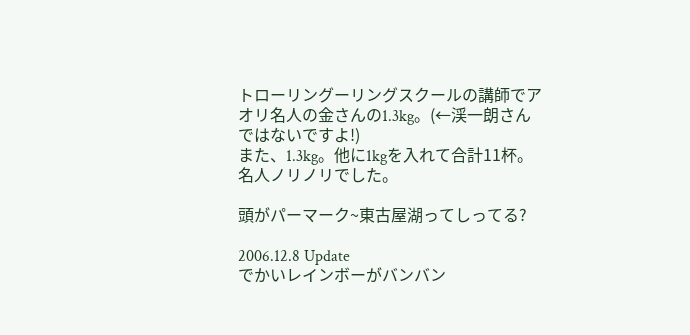トローリングーリングスクールの講師でアオリ名人の金さんの1.3kg。(←渓一朗さんではないですよ!)
また、1.3kg。他に1kgを入れて合計11杯。名人ノリノリでした。

頭がパーマーク~東古屋湖ってしってる?

2006.12.8 Update
でかいレインボーがバンバン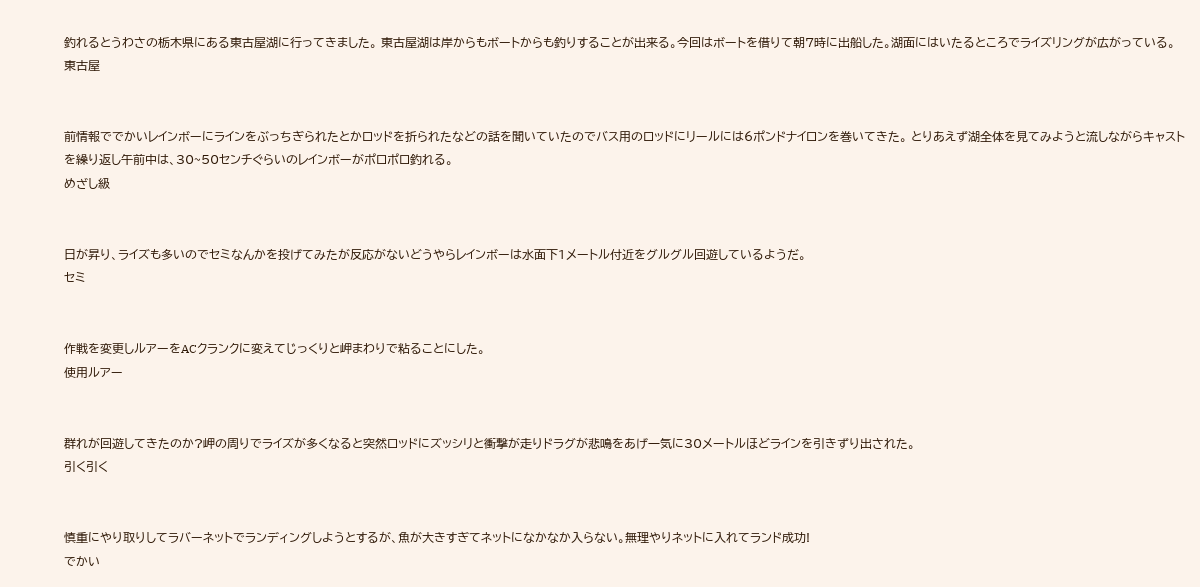釣れるとうわさの栃木県にある東古屋湖に行ってきました。 東古屋湖は岸からもボートからも釣りすることが出来る。今回はボートを借りて朝7時に出船した。湖面にはいたるところでライズリングが広がっている。
東古屋


前情報ででかいレインボーにラインをぶっちぎられたとかロッドを折られたなどの話を聞いていたのでバス用のロッドにリールには6ポンドナイロンを巻いてきた。 とりあえず湖全体を見てみようと流しながらキャストを繰り返し午前中は、30~50センチぐらいのレインボーがポロポロ釣れる。
めざし級


日が昇り、ライズも多いのでセミなんかを投げてみたが反応がないどうやらレインボーは水面下1メートル付近をグルグル回遊しているようだ。
セミ


作戦を変更しルアーをACクランクに変えてじっくりと岬まわりで粘ることにした。
使用ルアー


群れが回遊してきたのか?岬の周りでライズが多くなると突然ロッドにズッシリと衝撃が走りドラグが悲鳴をあげ一気に30メートルほどラインを引きずり出された。
引く引く


慎重にやり取りしてラバーネットでランディングしようとするが、魚が大きすぎてネットになかなか入らない。無理やりネットに入れてランド成功!
でかい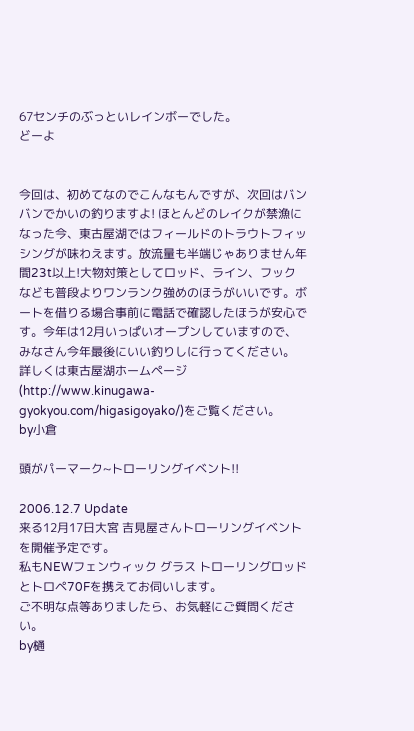67センチのぶっといレインボーでした。
どーよ


今回は、初めてなのでこんなもんですが、次回はバンバンでかいの釣りますよ! ほとんどのレイクが禁漁になった今、東古屋湖ではフィールドのトラウトフィッシングが味わえます。放流量も半端じゃありません年間23t以上!大物対策としてロッド、ライン、フックなども普段よりワンランク強めのほうがいいです。ボートを借りる場合事前に電話で確認したほうが安心です。今年は12月いっぱいオープンしていますので、みなさん今年最後にいい釣りしに行ってください。 詳しくは東古屋湖ホームページ(http://www.kinugawa-gyokyou.com/higasigoyako/)をご覧ください。
by小倉

頭がパーマーク~トローリングイベント!!

2006.12.7 Update
来る12月17日大宮 吉見屋さんトローリングイベントを開催予定です。
私もNEWフェンウィック グラス トローリングロッドとトロペ70Fを携えてお伺いします。
ご不明な点等ありましたら、お気軽にご質問ください。
by樋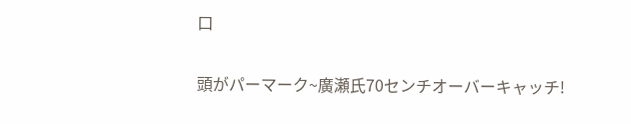口

頭がパーマーク~廣瀬氏70センチオーバーキャッチ!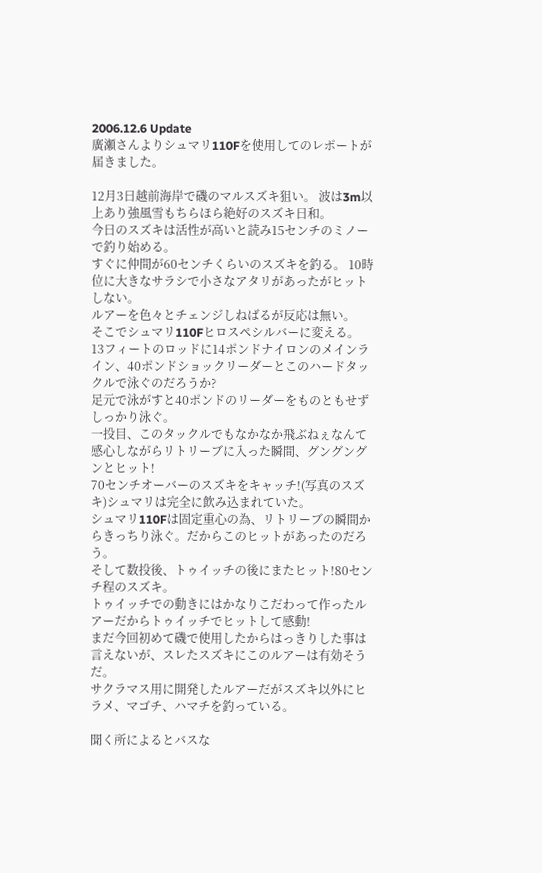2006.12.6 Update
廣瀬さんよりシュマリ110Fを使用してのレポートが届きました。

12月3日越前海岸で磯のマルスズキ狙い。 波は3m以上あり強風雪もちらほら絶好のスズキ日和。
今日のスズキは活性が高いと読み15センチのミノーで釣り始める。
すぐに仲間が60センチくらいのスズキを釣る。 10時位に大きなサラシで小さなアタリがあったがヒットしない。
ルアーを色々とチェンジしねばるが反応は無い。
そこでシュマリ110Fヒロスペシルバーに変える。
13フィートのロッドに14ポンドナイロンのメインライン、40ポンドショックリーダーとこのハードタックルで泳ぐのだろうか?
足元で泳がすと40ポンドのリーダーをものともせずしっかり泳ぐ。
一投目、このタックルでもなかなか飛ぶねぇなんて感心しながらリトリーブに入った瞬間、グングングンとヒット!
70センチオーバーのスズキをキャッチ!(写真のスズキ)シュマリは完全に飲み込まれていた。
シュマリ110Fは固定重心の為、リトリーブの瞬間からきっちり泳ぐ。だからこのヒットがあったのだろう。
そして数投後、トゥイッチの後にまたヒット!80センチ程のスズキ。
トゥイッチでの動きにはかなりこだわって作ったルアーだからトゥイッチでヒットして感動!
まだ今回初めて磯で使用したからはっきりした事は言えないが、スレたスズキにこのルアーは有効そうだ。
サクラマス用に開発したルアーだがスズキ以外にヒラメ、マゴチ、ハマチを釣っている。

聞く所によるとバスな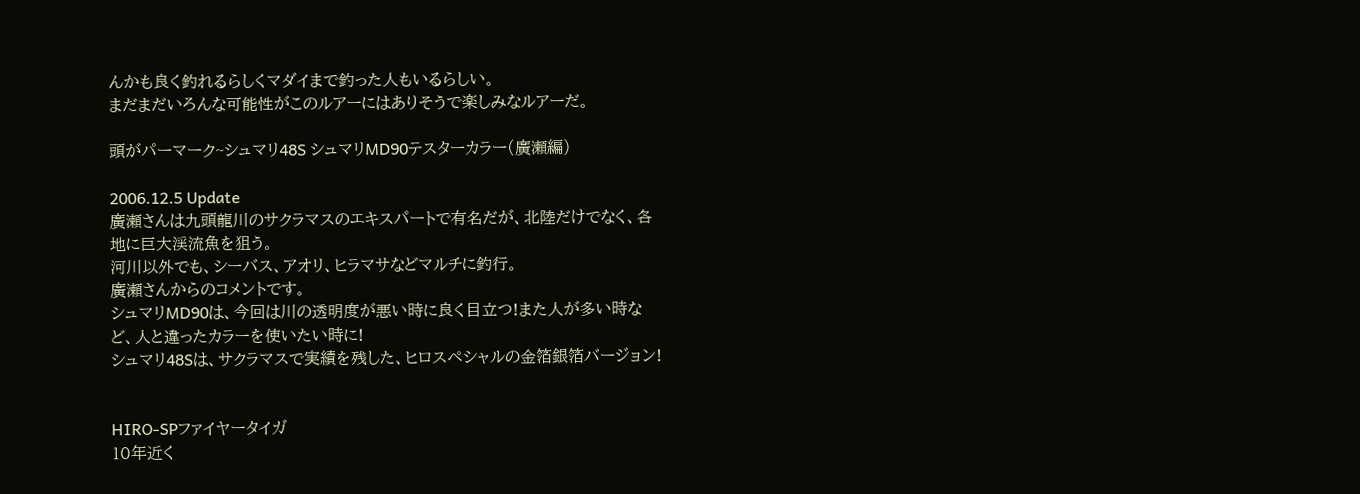んかも良く釣れるらしくマダイまで釣った人もいるらしい。
まだまだいろんな可能性がこのルアーにはありそうで楽しみなルアーだ。

頭がパーマーク~シュマリ48S シュマリMD90テスターカラー(廣瀬編)

2006.12.5 Update
廣瀬さんは九頭龍川のサクラマスのエキスパートで有名だが、北陸だけでなく、各地に巨大渓流魚を狙う。
河川以外でも、シーバス、アオリ、ヒラマサなどマルチに釣行。
廣瀬さんからのコメントです。
シュマリMD90は、今回は川の透明度が悪い時に良く目立つ!また人が多い時など、人と違ったカラーを使いたい時に!
シュマリ48Sは、サクラマスで実績を残した、ヒロスペシャルの金箔銀箔バージョン!


HIRO-SPファイヤータイガ
10年近く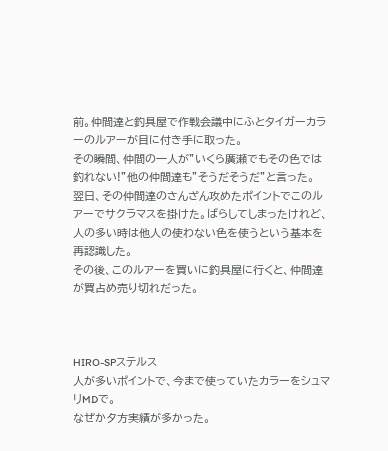前。仲間達と釣具屋で作戦会議中にふとタイガーカラーのルアーが目に付き手に取った。
その瞬間、仲間の一人が”いくら廣瀬でもその色では釣れない!”他の仲間達も”そうだそうだ”と言った。
翌日、その仲間達のさんざん攻めたポイントでこのルアーでサクラマスを掛けた。ばらしてしまったけれど、人の多い時は他人の使わない色を使うという基本を再認識した。
その後、このルアーを買いに釣具屋に行くと、仲間達が買占め売り切れだった。



HIRO-SPステルス
人が多いポイントで、今まで使っていたカラーをシュマリMDで。
なぜか夕方実績が多かった。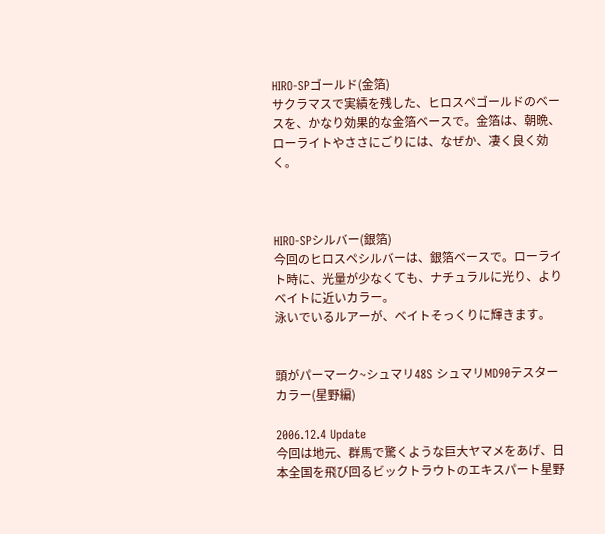HIRO-SPゴールド(金箔)
サクラマスで実績を残した、ヒロスペゴールドのベースを、かなり効果的な金箔ベースで。金箔は、朝晩、ローライトやささにごりには、なぜか、凄く良く効く。



HIRO-SPシルバー(銀箔)
今回のヒロスペシルバーは、銀箔ベースで。ローライト時に、光量が少なくても、ナチュラルに光り、よりベイトに近いカラー。
泳いでいるルアーが、ベイトそっくりに輝きます。


頭がパーマーク~シュマリ48S シュマリMD90テスターカラー(星野編)

2006.12.4 Update
今回は地元、群馬で驚くような巨大ヤマメをあげ、日本全国を飛び回るビックトラウトのエキスパート星野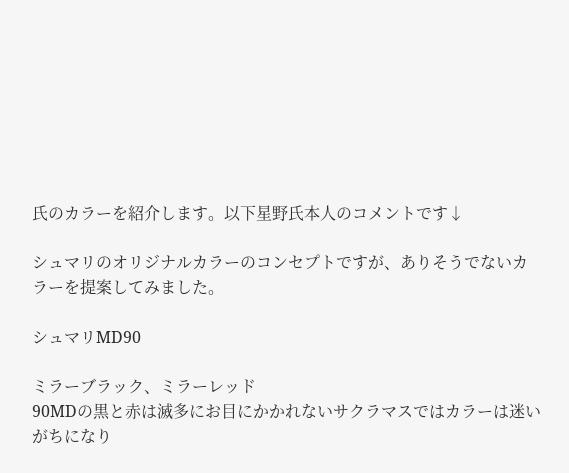氏のカラーを紹介します。以下星野氏本人のコメントです↓

シュマリのオリジナルカラーのコンセプトですが、ありそうでないカラーを提案してみました。

シュマリMD90

ミラーブラック、ミラーレッド
90MDの黒と赤は滅多にお目にかかれないサクラマスではカラーは迷いがちになり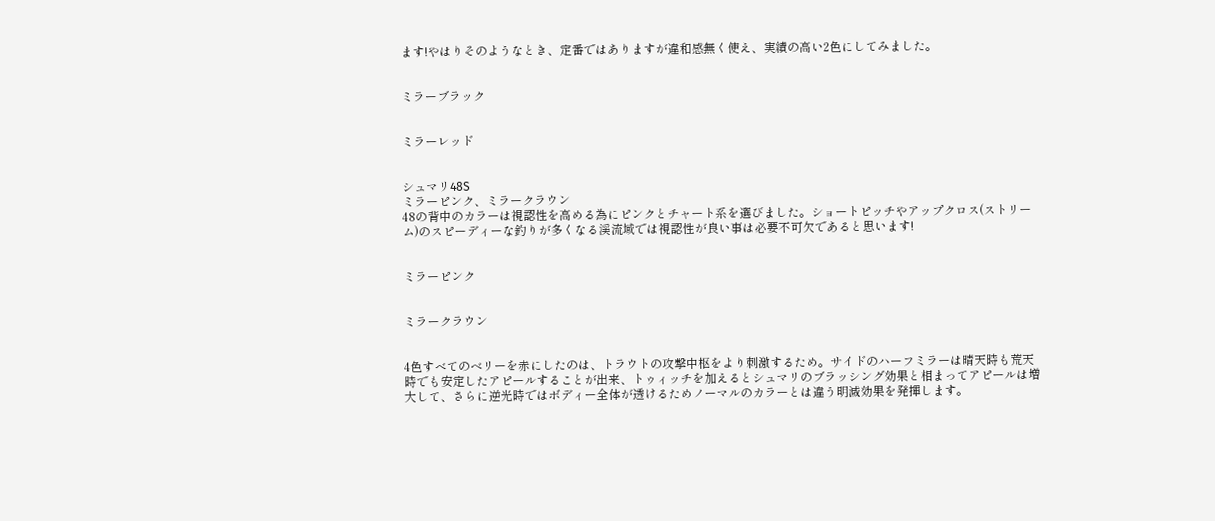ます!やはりそのようなとき、定番ではありますが違和感無く使え、実績の高い2色にしてみました。


ミラーブラック


ミラーレッド


シュマリ48S
ミラーピンク、ミラークラウン
48の背中のカラーは視認性を高める為にピンクとチャート系を選びました。ショートピッチやアップクロス(ストリーム)のスピーディーな釣りが多くなる渓流域では視認性が良い事は必要不可欠であると思います!


ミラーピンク


ミラークラウン


4色すべてのベリーを赤にしたのは、トラウトの攻撃中枢をより刺激するため。サイドのハーフミラーは晴天時も荒天時でも安定したアピールすることが出来、トゥィッチを加えるとシュマリのブラッシング効果と相まってアピールは増大して、さらに逆光時ではボディー全体が透けるためノーマルのカラーとは違う明滅効果を発揮します。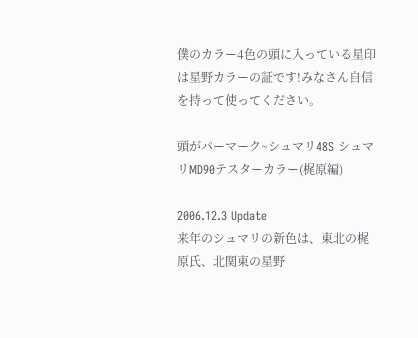僕のカラー4色の頭に入っている星印は星野カラーの証です!みなさん自信を持って使ってください。

頭がパーマーク~シュマリ48S シュマリMD90テスターカラー(梶原編)

2006.12.3 Update
来年のシュマリの新色は、東北の梶原氏、北関東の星野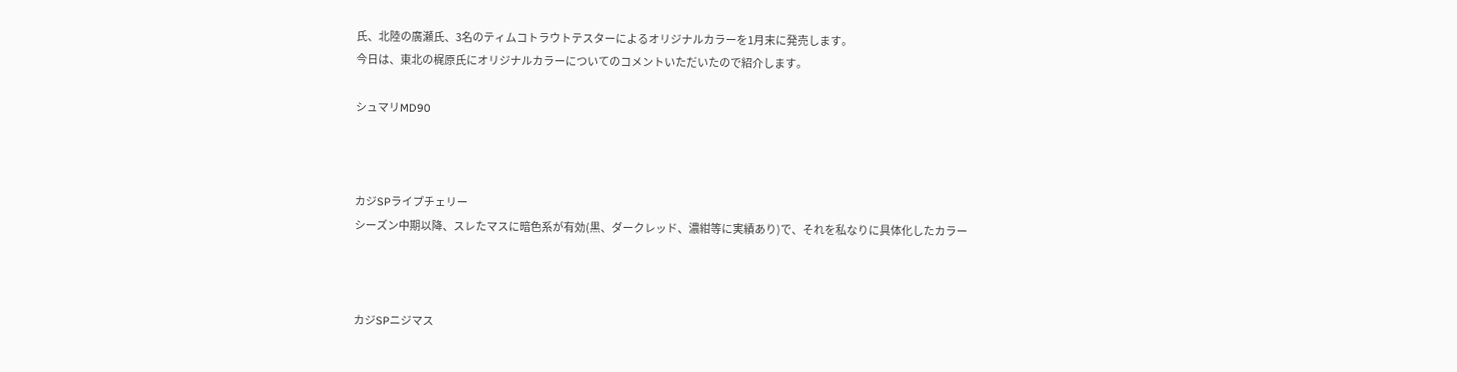氏、北陸の廣瀬氏、3名のティムコトラウトテスターによるオリジナルカラーを1月末に発売します。
今日は、東北の梶原氏にオリジナルカラーについてのコメントいただいたので紹介します。

シュマリMD90



カジSPライプチェリー
シーズン中期以降、スレたマスに暗色系が有効(黒、ダークレッド、濃紺等に実績あり)で、それを私なりに具体化したカラー



カジSPニジマス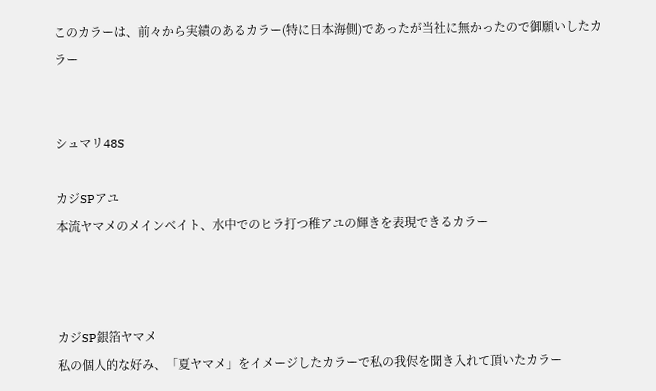このカラーは、前々から実績のあるカラー(特に日本海側)であったが当社に無かったので御願いしたカラー


シュマリ48S

カジSPアユ
本流ヤマメのメインベイト、水中でのヒラ打つ稚アユの輝きを表現できるカラー



カジSP銀箔ヤマメ
私の個人的な好み、「夏ヤマメ」をイメージしたカラーで私の我侭を聞き入れて頂いたカラー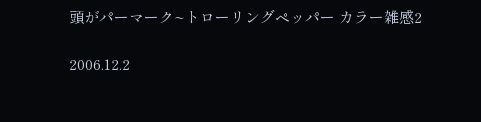頭がパーマーク~トローリングペッパー カラー雑感2

2006.12.2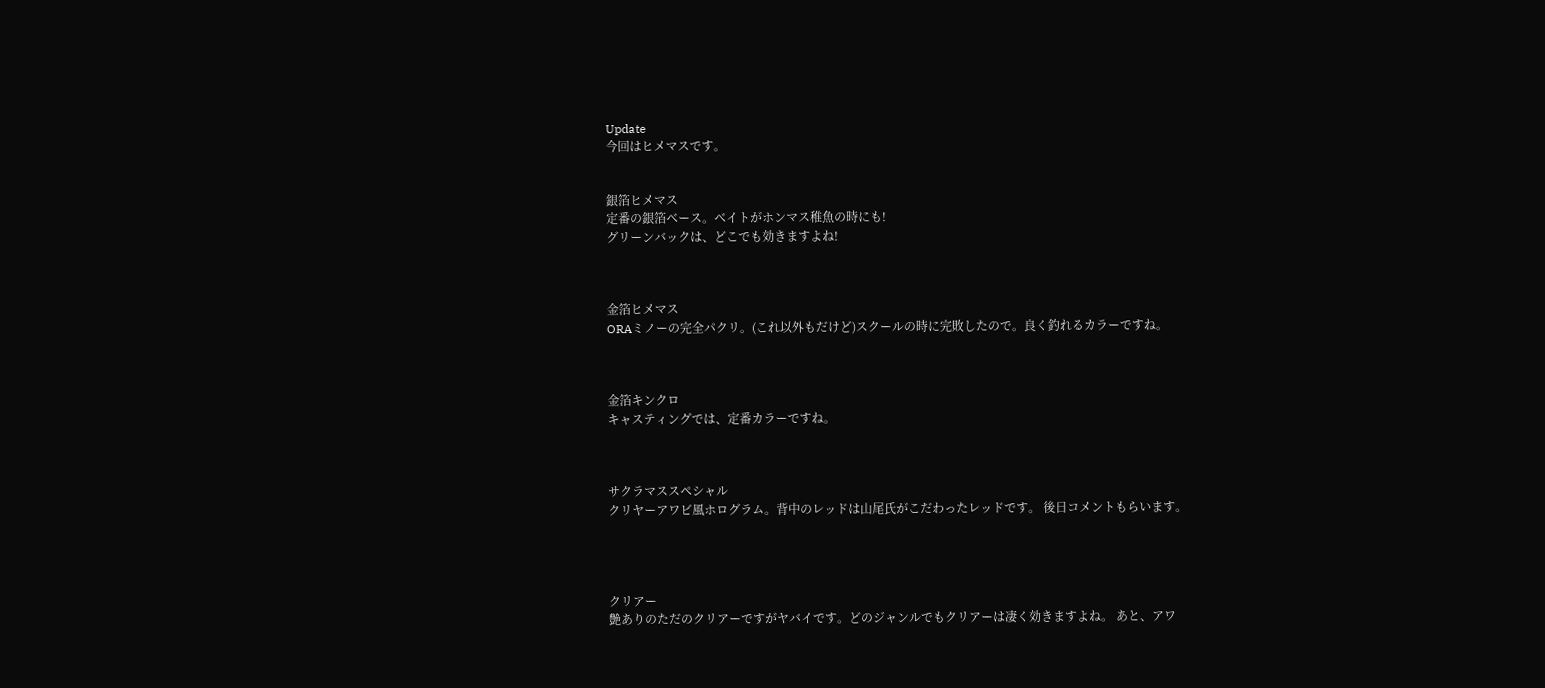Update
今回はヒメマスです。


銀箔ヒメマス
定番の銀箔ベース。ベイトがホンマス稚魚の時にも!
グリーンバックは、どこでも効きますよね!



金箔ヒメマス
ORAミノーの完全パクリ。(これ以外もだけど)スクールの時に完敗したので。良く釣れるカラーですね。



金箔キンクロ
キャスティングでは、定番カラーですね。



サクラマススペシャル
クリヤーアワビ風ホログラム。背中のレッドは山尾氏がこだわったレッドです。 後日コメントもらいます。




クリアー
艶ありのただのクリアーですがヤバイです。どのジャンルでもクリアーは凄く効きますよね。 あと、アワ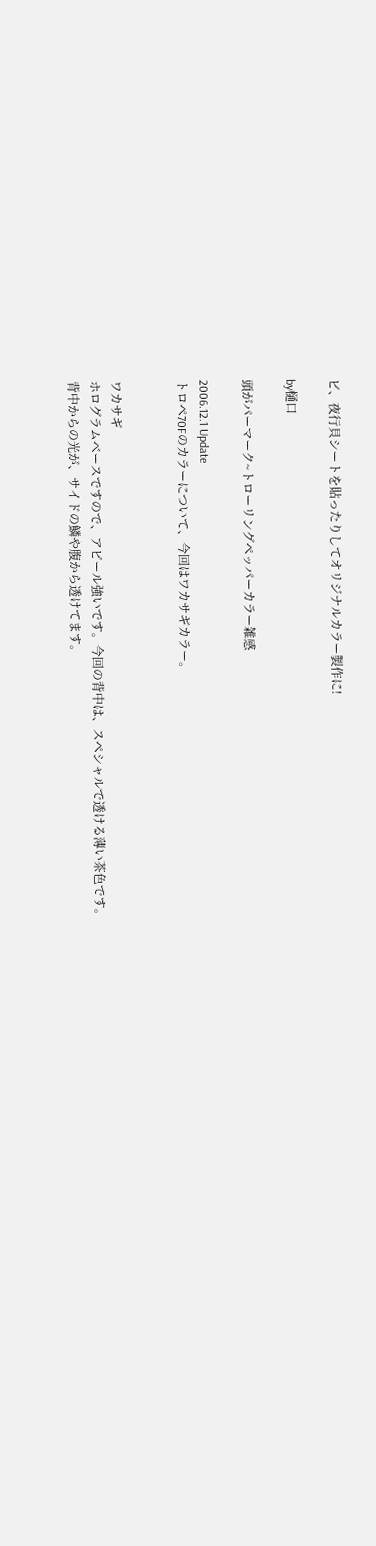ビ、夜行貝シートを貼ったりしてオリジナルカラー製作に!

by樋口

頭がパーマーク~トローリングペッパーカラー雑感

2006.12.1 Update
トロペ70Fのカラーについて、今回はワカサギカラー。


ワカサギ
ホログラムベースですので、アピール強いです。今回の背中は、スペシャルで透ける薄い茶色です。
背中からの光が、サイドの鱗や腹から透けてます。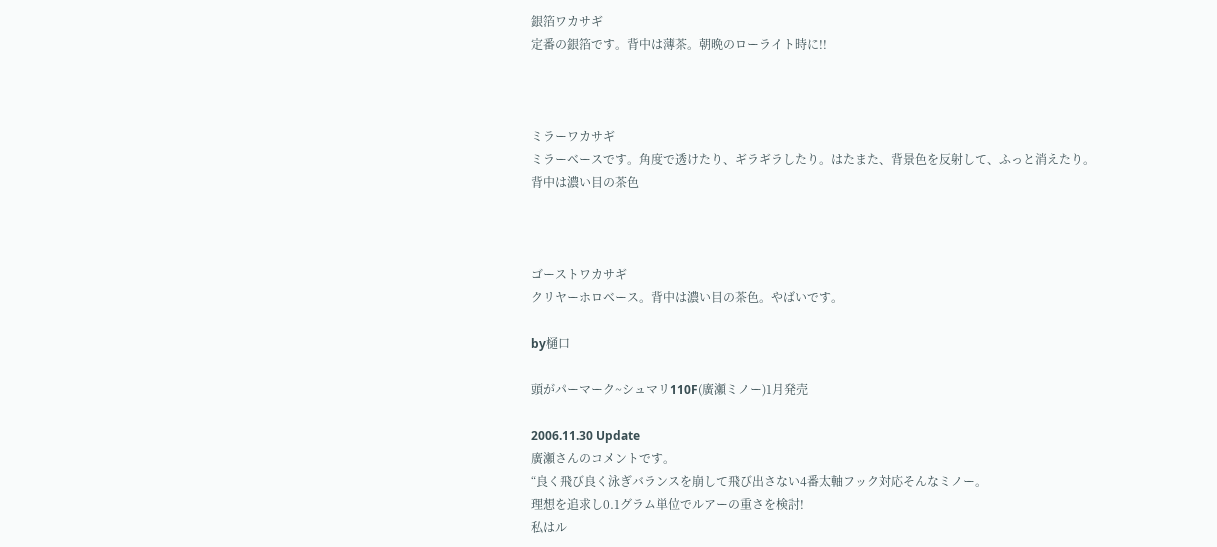銀箔ワカサギ
定番の銀箔です。背中は薄茶。朝晩のローライト時に!!



ミラーワカサギ
ミラーベースです。角度で透けたり、ギラギラしたり。はたまた、背景色を反射して、ふっと消えたり。
背中は濃い目の茶色



ゴーストワカサギ
クリヤーホロベース。背中は濃い目の茶色。やばいです。

by樋口

頭がパーマーク~シュマリ110F(廣瀬ミノー)1月発売

2006.11.30 Update
廣瀬さんのコメントです。
“良く飛び良く泳ぎバランスを崩して飛び出さない4番太軸フック対応そんなミノー。
理想を追求し0.1グラム単位でルアーの重さを検討!
私はル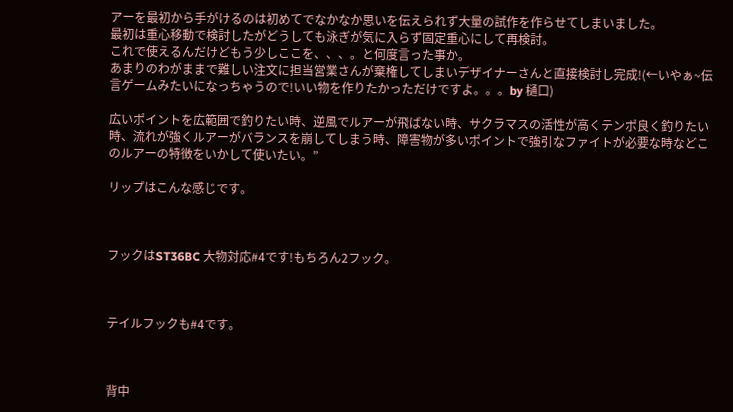アーを最初から手がけるのは初めてでなかなか思いを伝えられず大量の試作を作らせてしまいました。
最初は重心移動で検討したがどうしても泳ぎが気に入らず固定重心にして再検討。
これで使えるんだけどもう少しここを、、、。と何度言った事か。
あまりのわがままで難しい注文に担当営業さんが棄権してしまいデザイナーさんと直接検討し完成!(←いやぁ~伝言ゲームみたいになっちゃうので!いい物を作りたかっただけですよ。。。by 樋口)

広いポイントを広範囲で釣りたい時、逆風でルアーが飛ばない時、サクラマスの活性が高くテンポ良く釣りたい時、流れが強くルアーがバランスを崩してしまう時、障害物が多いポイントで強引なファイトが必要な時などこのルアーの特徴をいかして使いたい。”

リップはこんな感じです。



フックはST36BC 大物対応#4です!もちろん2フック。



テイルフックも#4です。



背中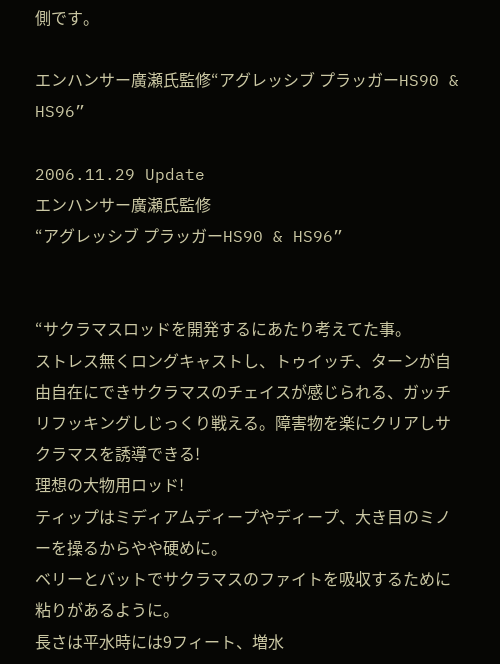側です。

エンハンサー廣瀬氏監修“アグレッシブ プラッガーHS90 & HS96”

2006.11.29 Update
エンハンサー廣瀬氏監修
“アグレッシブ プラッガーHS90 & HS96”


“サクラマスロッドを開発するにあたり考えてた事。
ストレス無くロングキャストし、トゥイッチ、ターンが自由自在にできサクラマスのチェイスが感じられる、ガッチリフッキングしじっくり戦える。障害物を楽にクリアしサクラマスを誘導できる!
理想の大物用ロッド!
ティップはミディアムディープやディープ、大き目のミノーを操るからやや硬めに。
ベリーとバットでサクラマスのファイトを吸収するために粘りがあるように。
長さは平水時には9フィート、増水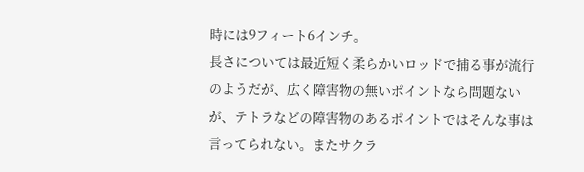時には9フィート6インチ。
長さについては最近短く柔らかいロッドで捕る事が流行のようだが、広く障害物の無いポイントなら問題ないが、テトラなどの障害物のあるポイントではそんな事は言ってられない。またサクラ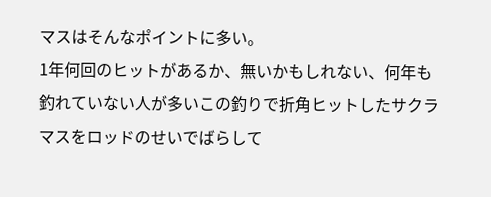マスはそんなポイントに多い。
1年何回のヒットがあるか、無いかもしれない、何年も釣れていない人が多いこの釣りで折角ヒットしたサクラマスをロッドのせいでばらして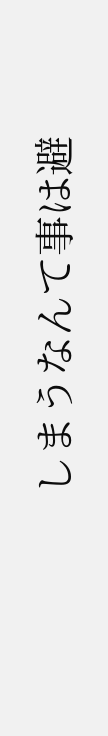しまうなんて事は避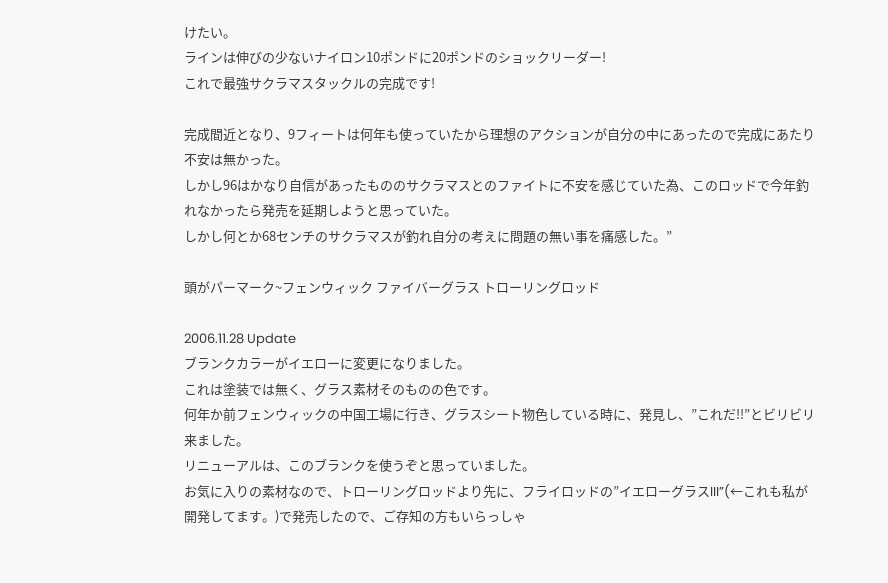けたい。
ラインは伸びの少ないナイロン10ポンドに20ポンドのショックリーダー!
これで最強サクラマスタックルの完成です!

完成間近となり、9フィートは何年も使っていたから理想のアクションが自分の中にあったので完成にあたり不安は無かった。
しかし96はかなり自信があったもののサクラマスとのファイトに不安を感じていた為、このロッドで今年釣れなかったら発売を延期しようと思っていた。
しかし何とか68センチのサクラマスが釣れ自分の考えに問題の無い事を痛感した。”

頭がパーマーク~フェンウィック ファイバーグラス トローリングロッド

2006.11.28 Update
ブランクカラーがイエローに変更になりました。
これは塗装では無く、グラス素材そのものの色です。
何年か前フェンウィックの中国工場に行き、グラスシート物色している時に、発見し、”これだ!!”とビリビリ来ました。
リニューアルは、このブランクを使うぞと思っていました。
お気に入りの素材なので、トローリングロッドより先に、フライロッドの”イエローグラスIII”(←これも私が開発してます。)で発売したので、ご存知の方もいらっしゃ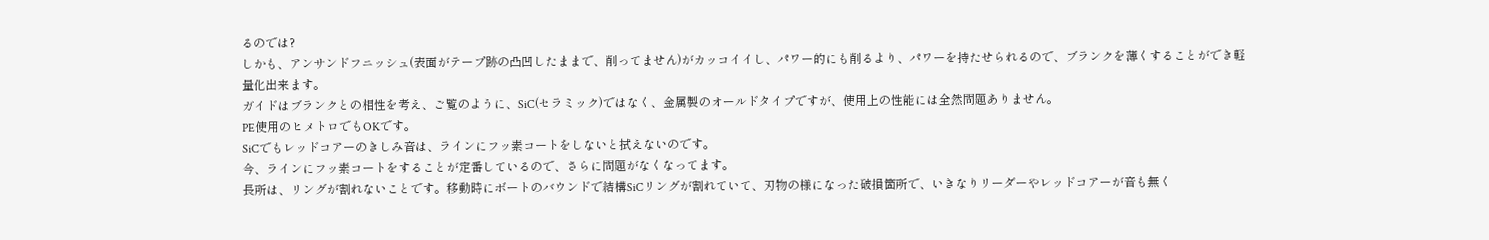るのでは?
しかも、アンサンドフニッシュ(表面がテープ跡の凸凹したままで、削ってません)がカッコイイし、パワー的にも削るより、パワーを持たせられるので、ブランクを薄くすることができ軽量化出来ます。
ガイドはブランクとの相性を考え、ご覧のように、SiC(セラミック)ではなく、金属製のオールドタイプですが、使用上の性能には全然問題ありません。
PE使用のヒメトロでもOKです。
SiCでもレッドコアーのきしみ音は、ラインにフッ素コートをしないと拭えないのです。
今、ラインにフッ素コートをすることが定番しているので、さらに問題がなくなってます。
長所は、リングが割れないことです。移動時にボートのバウンドで結構SiCリングが割れていて、刃物の様になった破損箇所で、いきなりリーダーやレッドコアーが音も無く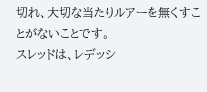切れ、大切な当たりルアーを無くすことがないことです。
スレッドは、レデッシ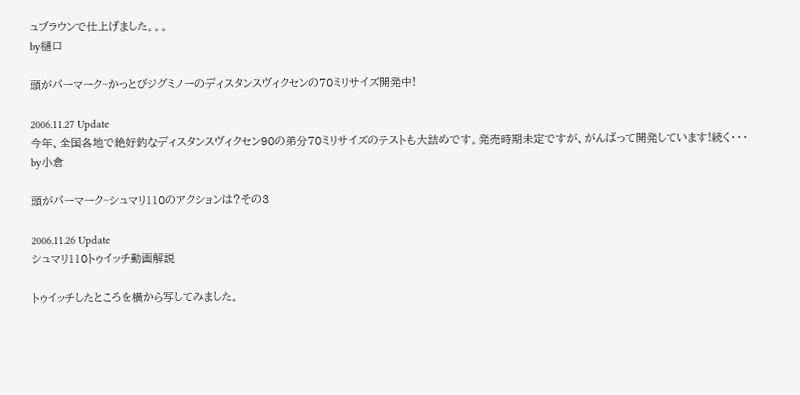ュブラウンで仕上げました。。。
by樋口

頭がパーマーク~かっとびジグミノーのディスタンスヴィクセンの70ミリサイズ開発中!

2006.11.27 Update
今年、全国各地で絶好釣なディスタンスヴィクセン90の弟分70ミリサイズのテストも大詰めです。発売時期未定ですが、がんばって開発しています!続く・・・
by小倉

頭がパーマーク~シュマリ110のアクションは?その3

2006.11.26 Update
シュマリ110トゥイッチ動画解説

トゥイッチしたところを横から写してみました。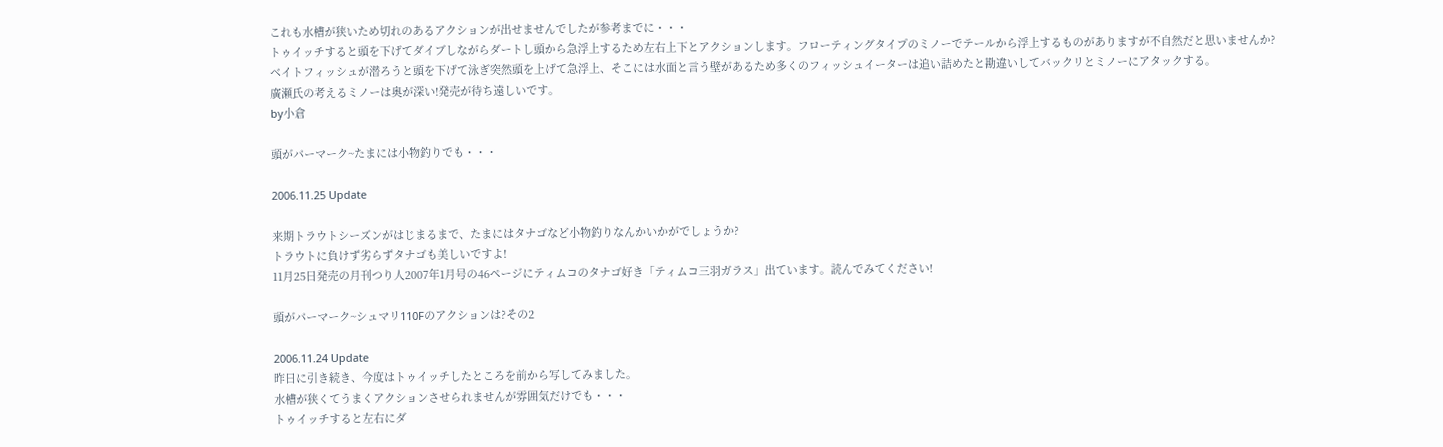これも水槽が狭いため切れのあるアクションが出せませんでしたが参考までに・・・
トゥイッチすると頭を下げてダイブしながらダートし頭から急浮上するため左右上下とアクションします。フローティングタイプのミノーでテールから浮上するものがありますが不自然だと思いませんか?
ベイトフィッシュが潜ろうと頭を下げて泳ぎ突然頭を上げて急浮上、そこには水面と言う壁があるため多くのフィッシュイーターは追い詰めたと勘違いしてバックリとミノーにアタックする。
廣瀬氏の考えるミノーは奥が深い!発売が待ち遠しいです。
by小倉

頭がパーマーク~たまには小物釣りでも・・・

2006.11.25 Update

来期トラウトシーズンがはじまるまで、たまにはタナゴなど小物釣りなんかいかがでしょうか?
トラウトに負けず劣らずタナゴも美しいですよ!
11月25日発売の月刊つり人2007年1月号の46ページにティムコのタナゴ好き「ティムコ三羽ガラス」出ています。読んでみてください!

頭がパーマーク~シュマリ110Fのアクションは?その2

2006.11.24 Update
昨日に引き続き、今度はトゥイッチしたところを前から写してみました。
水槽が狭くてうまくアクションさせられませんが雰囲気だけでも・・・
トゥイッチすると左右にダ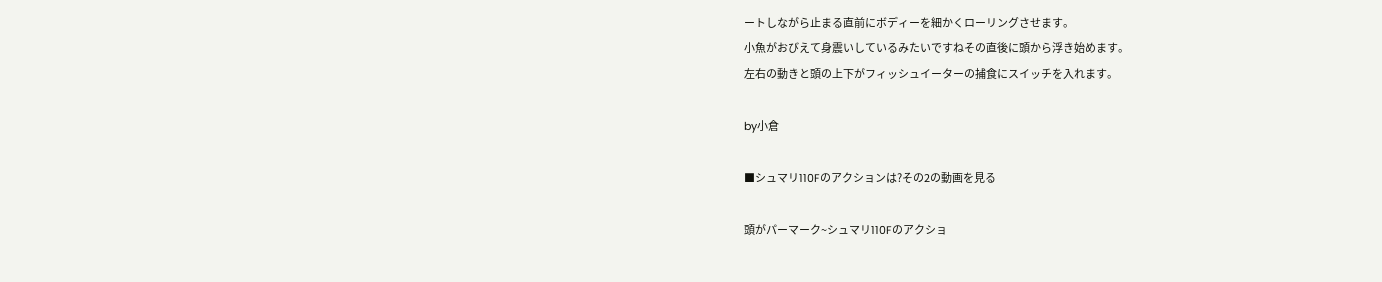ートしながら止まる直前にボディーを細かくローリングさせます。
小魚がおびえて身震いしているみたいですねその直後に頭から浮き始めます。
左右の動きと頭の上下がフィッシュイーターの捕食にスイッチを入れます。

by小倉

■シュマリ110Fのアクションは?その2の動画を見る

頭がパーマーク~シュマリ110Fのアクショ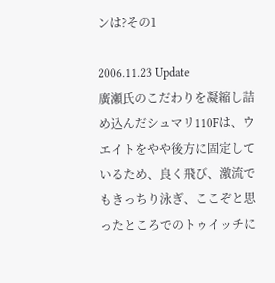ンは?その1

2006.11.23 Update
廣瀬氏のこだわりを凝縮し詰め込んだシュマリ110Fは、ウエイトをやや後方に固定しているため、良く飛び、激流でもきっちり泳ぎ、ここぞと思ったところでのトゥイッチに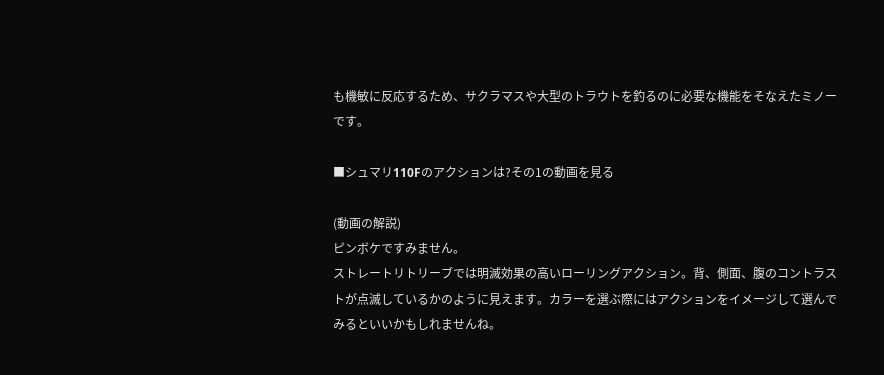も機敏に反応するため、サクラマスや大型のトラウトを釣るのに必要な機能をそなえたミノーです。

■シュマリ110Fのアクションは?その1の動画を見る

(動画の解説)
ピンボケですみません。
ストレートリトリーブでは明滅効果の高いローリングアクション。背、側面、腹のコントラストが点滅しているかのように見えます。カラーを選ぶ際にはアクションをイメージして選んでみるといいかもしれませんね。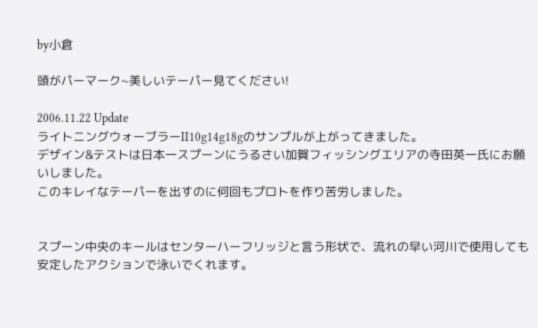by小倉

頭がパーマーク~美しいテーパー見てください!

2006.11.22 Update
ライトニングウォーブラーII10g14g18gのサンプルが上がってきました。
デザイン&テストは日本一スプーンにうるさい加賀フィッシングエリアの寺田英一氏にお願いしました。
このキレイなテーパーを出すのに何回もプロトを作り苦労しました。


スプーン中央のキールはセンターハーフリッジと言う形状で、流れの早い河川で使用しても安定したアクションで泳いでくれます。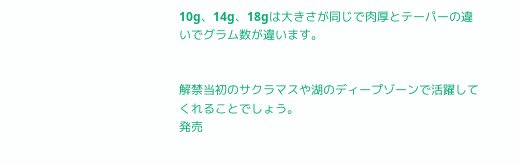10g、14g、18gは大きさが同じで肉厚とテーパーの違いでグラム数が違います。


解禁当初のサクラマスや湖のディープゾーンで活躍してくれることでしょう。
発売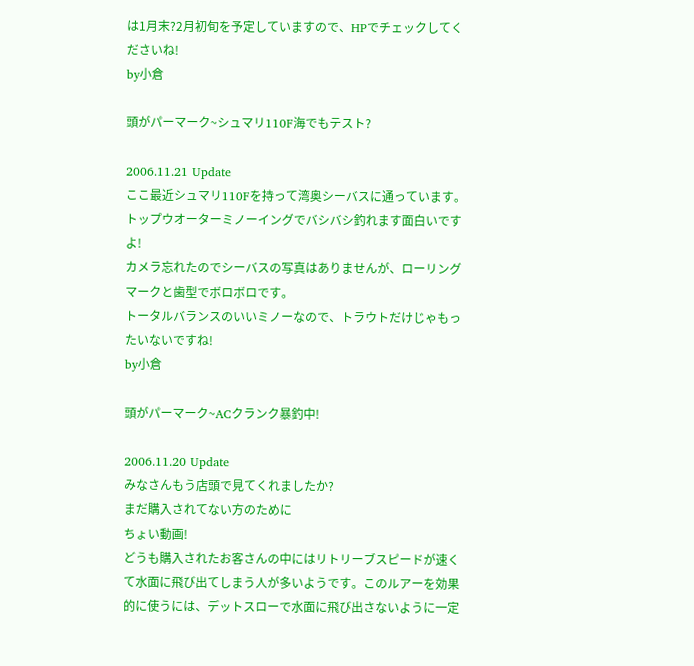は1月末?2月初旬を予定していますので、HPでチェックしてくださいね!
by小倉

頭がパーマーク~シュマリ110F海でもテスト?

2006.11.21 Update
ここ最近シュマリ110Fを持って湾奥シーバスに通っています。
トップウオーターミノーイングでバシバシ釣れます面白いですよ!
カメラ忘れたのでシーバスの写真はありませんが、ローリングマークと歯型でボロボロです。
トータルバランスのいいミノーなので、トラウトだけじゃもったいないですね!
by小倉

頭がパーマーク~ACクランク暴釣中!

2006.11.20 Update
みなさんもう店頭で見てくれましたか?
まだ購入されてない方のために
ちょい動画!
どうも購入されたお客さんの中にはリトリーブスピードが速くて水面に飛び出てしまう人が多いようです。このルアーを効果的に使うには、デットスローで水面に飛び出さないように一定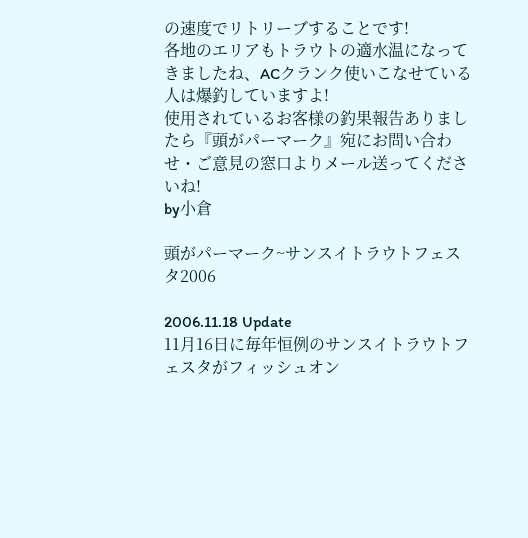の速度でリトリーブすることです!
各地のエリアもトラウトの適水温になってきましたね、ACクランク使いこなせている人は爆釣していますよ!
使用されているお客様の釣果報告ありましたら『頭がパーマーク』宛にお問い合わせ・ご意見の窓口よりメール送ってくださいね!
by小倉

頭がパーマーク~サンスイトラウトフェスタ2006

2006.11.18 Update
11月16日に毎年恒例のサンスイトラウトフェスタがフィッシュオン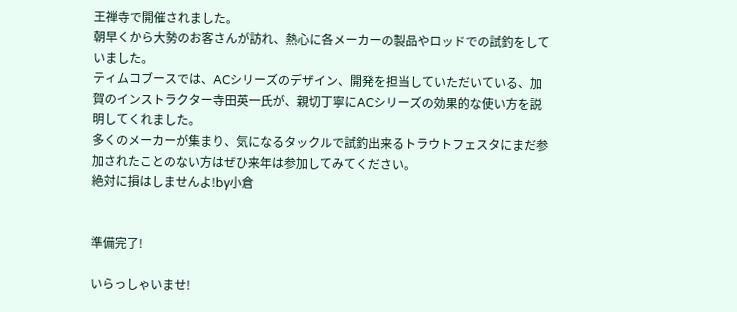王禅寺で開催されました。
朝早くから大勢のお客さんが訪れ、熱心に各メーカーの製品やロッドでの試釣をしていました。
ティムコブースでは、ACシリーズのデザイン、開発を担当していただいている、加賀のインストラクター寺田英一氏が、親切丁寧にACシリーズの効果的な使い方を説明してくれました。
多くのメーカーが集まり、気になるタックルで試釣出来るトラウトフェスタにまだ参加されたことのない方はぜひ来年は参加してみてください。
絶対に損はしませんよ!by小倉


準備完了!

いらっしゃいませ!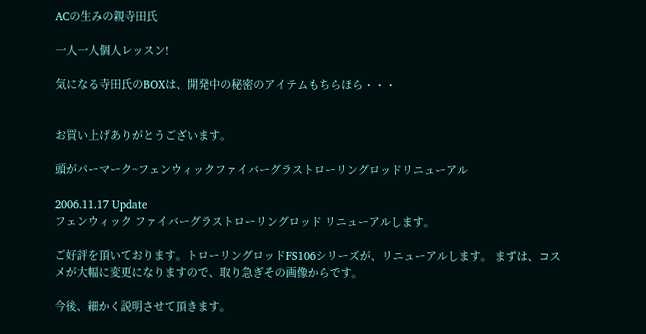ACの生みの親寺田氏

一人一人個人レッスン!

気になる寺田氏のBOXは、開発中の秘密のアイテムもちらほら・・・


お買い上げありがとうございます。

頭がパーマーク~フェンウィックファイバーグラストローリングロッドリニューアル

2006.11.17 Update
フェンウィック ファイバーグラストローリングロッド リニューアルします。

ご好評を頂いております。トローリングロッドFS106シリーズが、リニューアルします。 まずは、コスメが大幅に変更になりますので、取り急ぎその画像からです。

今後、細かく説明させて頂きます。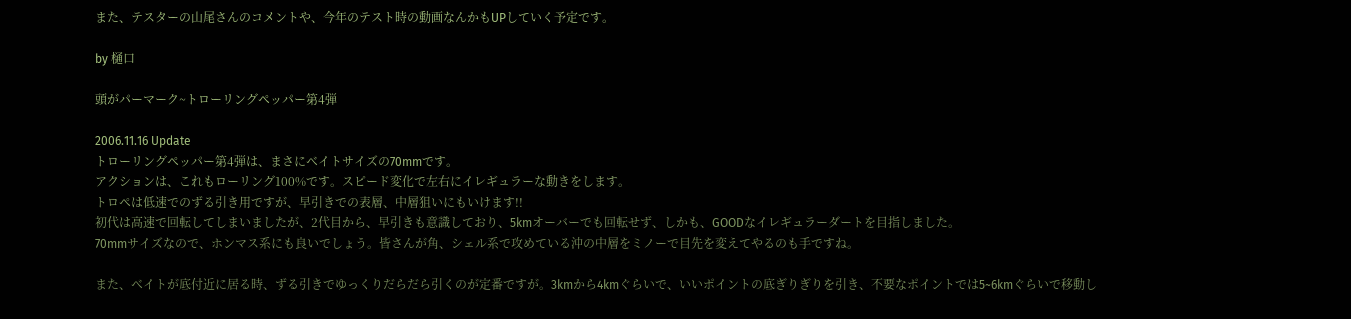また、テスターの山尾さんのコメントや、今年のテスト時の動画なんかもUPしていく予定です。

by 樋口

頭がパーマーク~トローリングペッパー第4弾

2006.11.16 Update
トローリングペッパー第4弾は、まさにベイトサイズの70mmです。
アクションは、これもローリング100%です。スピード変化で左右にイレギュラーな動きをします。
トロペは低速でのずる引き用ですが、早引きでの表層、中層狙いにもいけます!!
初代は高速で回転してしまいましたが、2代目から、早引きも意識しており、5kmオーバーでも回転せず、しかも、GOODなイレギュラーダートを目指しました。
70mmサイズなので、ホンマス系にも良いでしょう。皆さんが角、シェル系で攻めている沖の中層をミノーで目先を変えてやるのも手ですね。

また、ベイトが底付近に居る時、ずる引きでゆっくりだらだら引くのが定番ですが。3kmから4kmぐらいで、いいポイントの底ぎりぎりを引き、不要なポイントでは5~6kmぐらいで移動し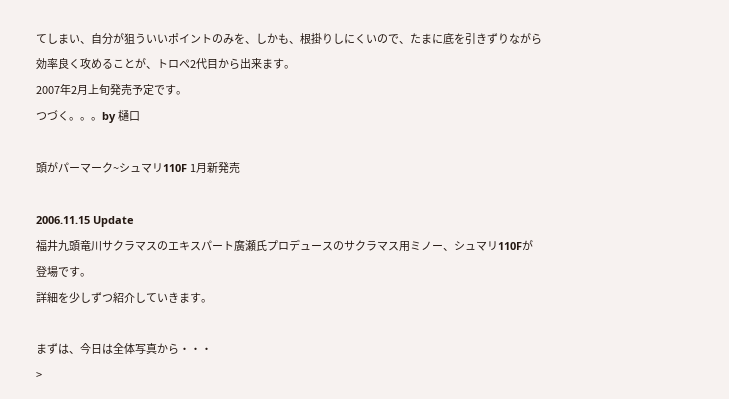てしまい、自分が狙ういいポイントのみを、しかも、根掛りしにくいので、たまに底を引きずりながら効率良く攻めることが、トロペ2代目から出来ます。
2007年2月上旬発売予定です。
つづく。。。by 樋口

頭がパーマーク~シュマリ110F 1月新発売

2006.11.15 Update
福井九頭竜川サクラマスのエキスパート廣瀬氏プロデュースのサクラマス用ミノー、シュマリ110Fが登場です。
詳細を少しずつ紹介していきます。

まずは、今日は全体写真から・・・
>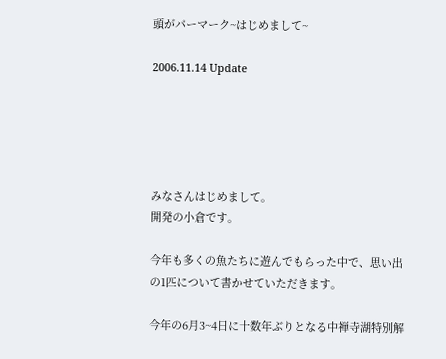頭がパーマーク~はじめまして~

2006.11.14 Update





みなさんはじめまして。
開発の小倉です。

今年も多くの魚たちに遊んでもらった中で、思い出の1匹について書かせていただきます。

今年の6月3~4日に十数年ぶりとなる中禅寺湖特別解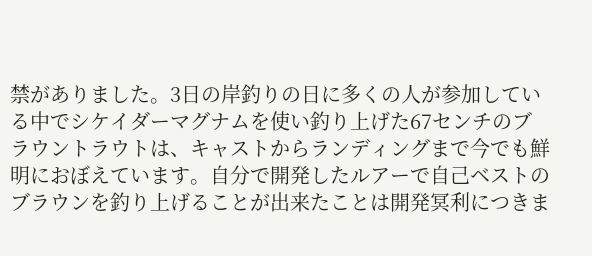禁がありました。3日の岸釣りの日に多くの人が参加している中でシケイダーマグナムを使い釣り上げた67センチのブラウントラウトは、キャストからランディングまで今でも鮮明におぼえています。自分で開発したルアーで自己ベストのブラウンを釣り上げることが出来たことは開発冥利につきま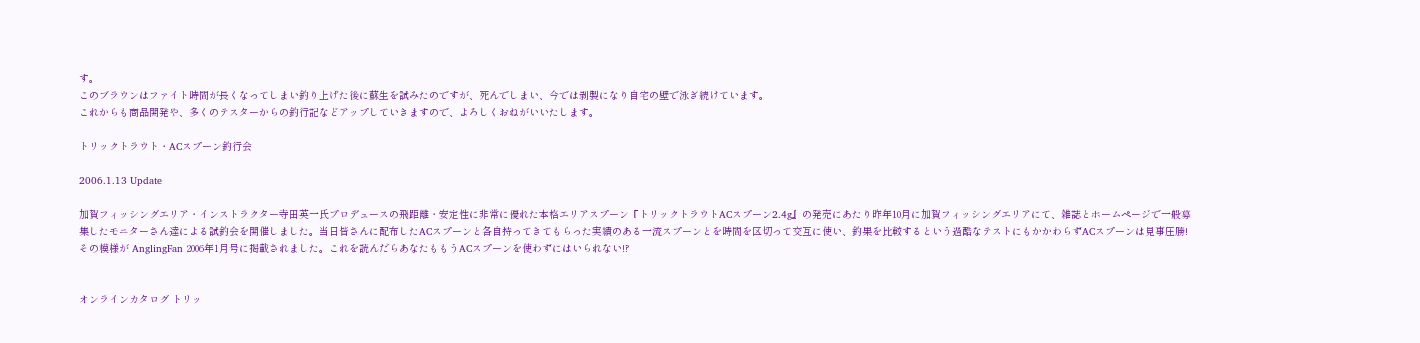す。
このブラウンはファイト時間が長くなってしまい釣り上げた後に蘇生を試みたのですが、死んでしまい、今では剥製になり自宅の壁で泳ぎ続けています。
これからも商品開発や、多くのテスターからの釣行記などアップしていきますので、よろしくおねがいいたします。

トリックトラウト・ACスプーン釣行会

2006.1.13 Update

加賀フィッシングエリア・インストラクター寺田英一氏プロデュースの飛距離・安定性に非常に優れた本格エリアスプーン『トリックトラウトACスプーン2.4g』の発売にあたり昨年10月に加賀フィッシングエリアにて、雑誌とホームページで一般募集したモニターさん達による試釣会を開催しました。当日皆さんに配布したACスプーンと各自持ってきてもらった実績のある一流スプーンとを時間を区切って交互に使い、釣果を比較するという過酷なテストにもかかわらずACスプーンは見事圧勝!その模様が AnglingFan 2006年1月号に掲載されました。これを読んだらあなたももうACスプーンを使わずにはいられない!?


オンラインカタログ トリッ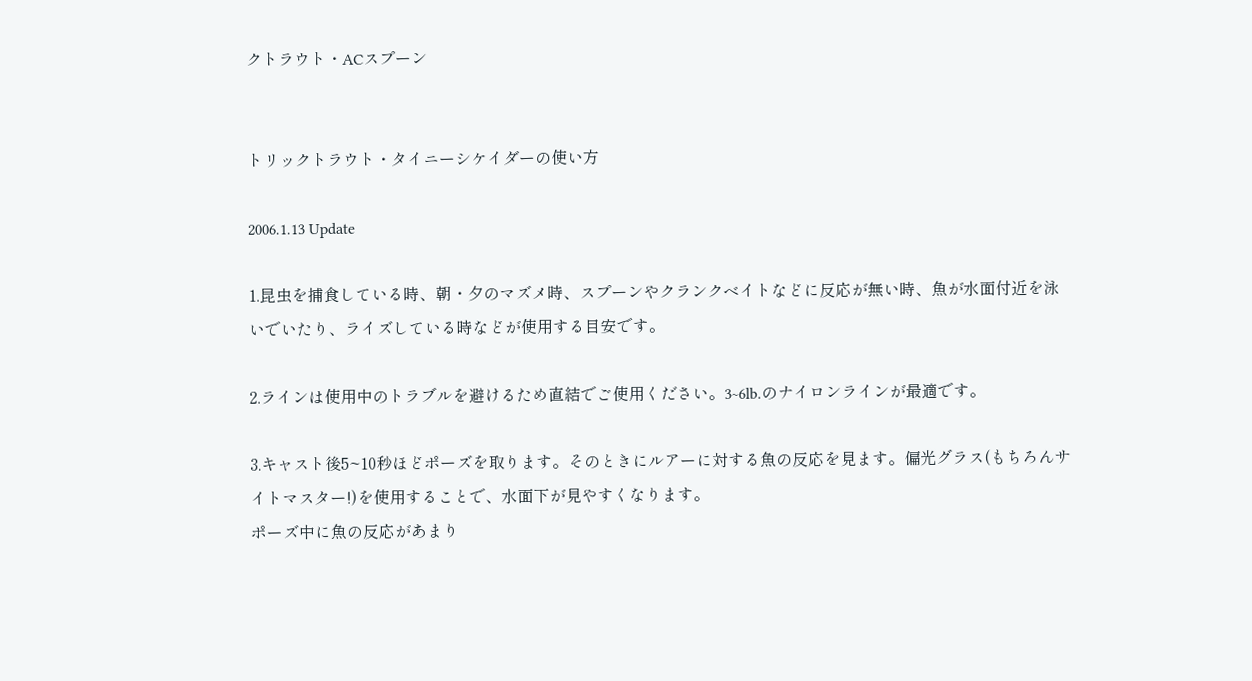クトラウト・ACスプーン


トリックトラウト・タイニーシケイダーの使い方

2006.1.13 Update

1.昆虫を捕食している時、朝・夕のマズメ時、スプーンやクランクベイトなどに反応が無い時、魚が水面付近を泳いでいたり、ライズしている時などが使用する目安です。

2.ラインは使用中のトラブルを避けるため直結でご使用ください。3~6lb.のナイロンラインが最適です。

3.キャスト後5~10秒ほどポーズを取ります。そのときにルアーに対する魚の反応を見ます。偏光グラス(もちろんサイトマスター!)を使用することで、水面下が見やすくなります。
ポーズ中に魚の反応があまり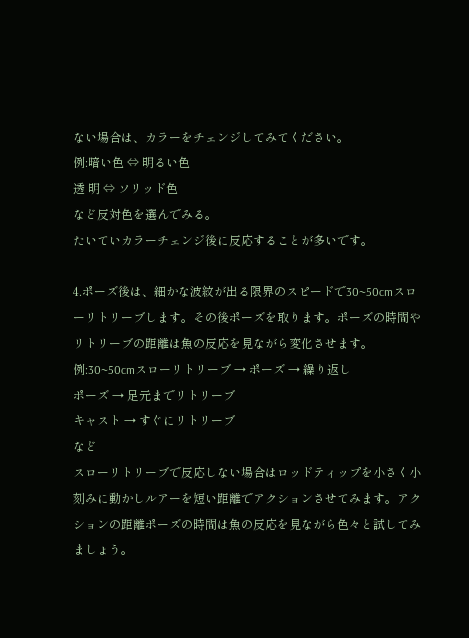ない場合は、カラーをチェンジしてみてください。
例:暗い色 ⇔ 明るい色
透 明 ⇔ ソリッド色
など反対色を選んでみる。
たいていカラーチェンジ後に反応することが多いです。

4.ポーズ後は、細かな波紋が出る限界のスピードで30~50cmスローリトリーブします。その後ポーズを取ります。ポーズの時間やリトリーブの距離は魚の反応を見ながら変化させます。
例:30~50cmスローリトリーブ → ポーズ → 繰り返し
ポーズ → 足元までリトリーブ
キャスト → すぐにリトリーブ
など
スローリトリーブで反応しない場合はロッドティップを小さく小刻みに動かしルアーを短い距離でアクションさせてみます。アクションの距離ポーズの時間は魚の反応を見ながら色々と試してみましょう。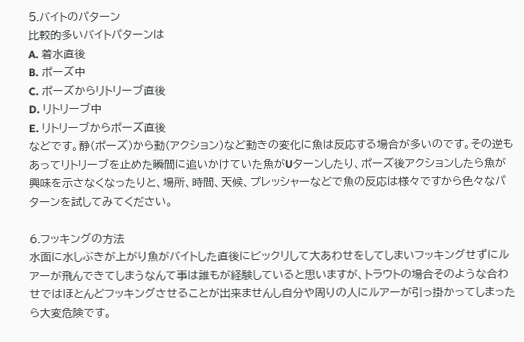5.バイトのパターン
比較的多いバイトパターンは
A. 着水直後
B. ポーズ中
C. ポーズからリトリーブ直後
D. リトリーブ中
E. リトリーブからポーズ直後
などです。静(ポーズ)から動(アクション)など動きの変化に魚は反応する場合が多いのです。その逆もあってリトリーブを止めた瞬間に追いかけていた魚がUターンしたり、ポーズ後アクションしたら魚が興味を示さなくなったりと、場所、時間、天候、プレッシャーなどで魚の反応は様々ですから色々なパターンを試してみてください。

6.フッキングの方法
水面に水しぶきが上がり魚がバイトした直後にビックリして大あわせをしてしまいフッキングせずにルアーが飛んできてしまうなんて事は誰もが経験していると思いますが、トラウトの場合そのような合わせではほとんどフッキングさせることが出来ませんし自分や周りの人にルアーが引っ掛かってしまったら大変危険です。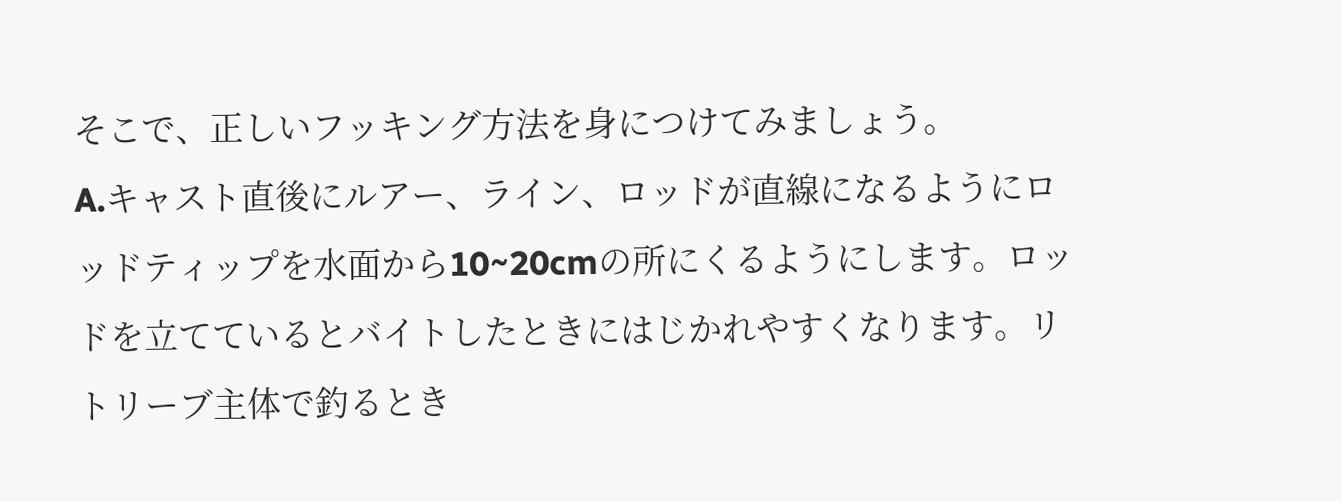そこで、正しいフッキング方法を身につけてみましょう。
A.キャスト直後にルアー、ライン、ロッドが直線になるようにロッドティップを水面から10~20cmの所にくるようにします。ロッドを立てているとバイトしたときにはじかれやすくなります。リトリーブ主体で釣るとき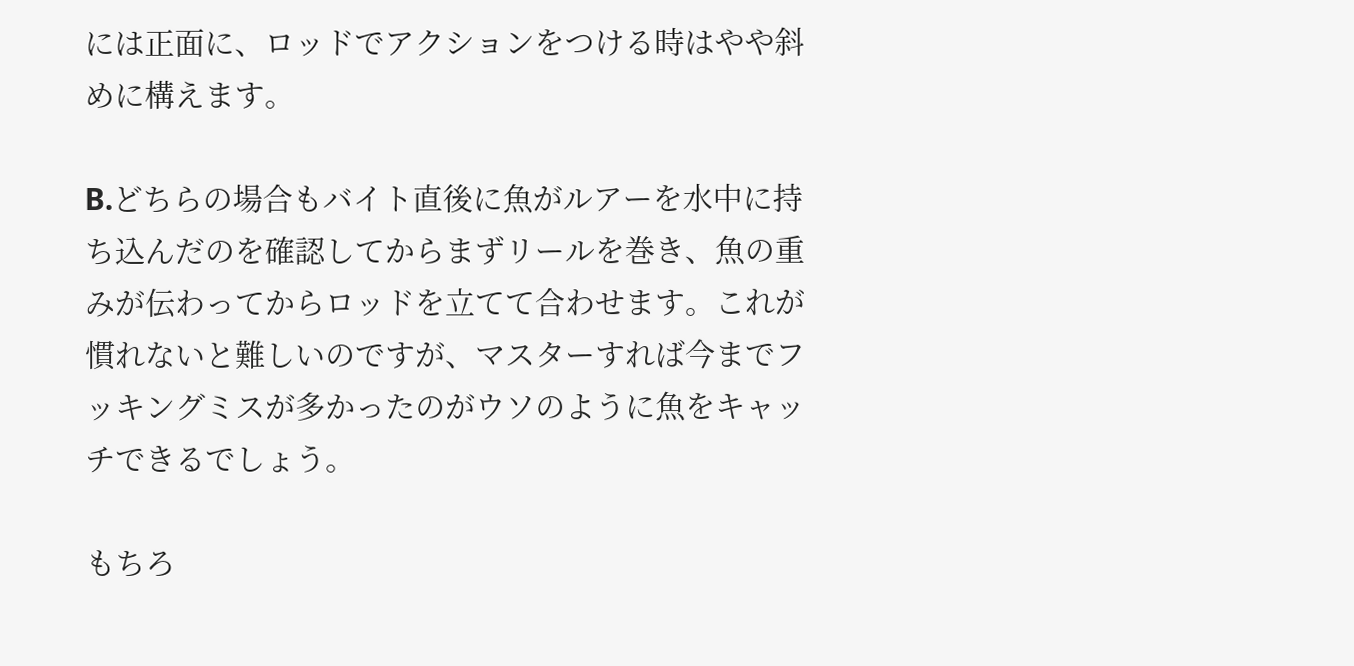には正面に、ロッドでアクションをつける時はやや斜めに構えます。

B.どちらの場合もバイト直後に魚がルアーを水中に持ち込んだのを確認してからまずリールを巻き、魚の重みが伝わってからロッドを立てて合わせます。これが慣れないと難しいのですが、マスターすれば今までフッキングミスが多かったのがウソのように魚をキャッチできるでしょう。

もちろ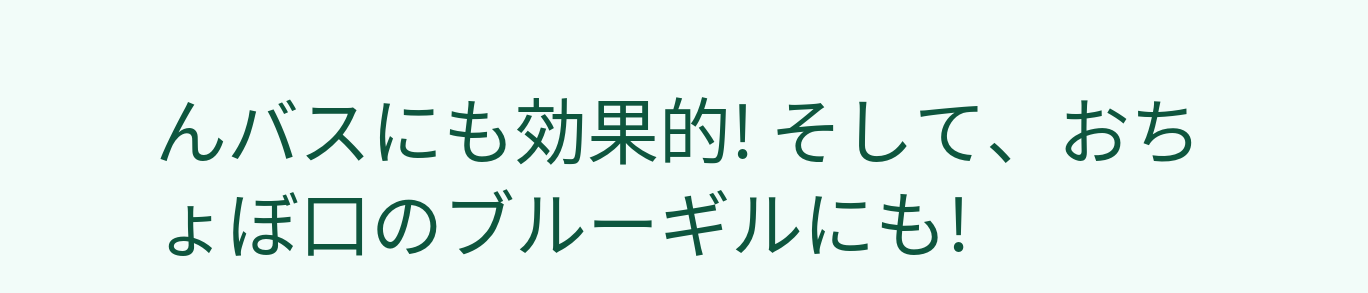んバスにも効果的! そして、おちょぼ口のブルーギルにも!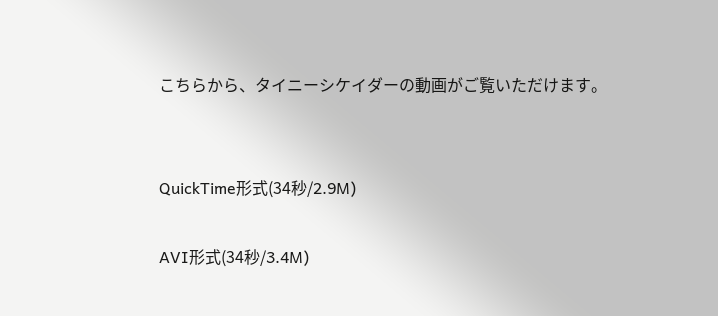こちらから、タイニーシケイダーの動画がご覧いただけます。


QuickTime形式(34秒/2.9M)

AVI形式(34秒/3.4M)